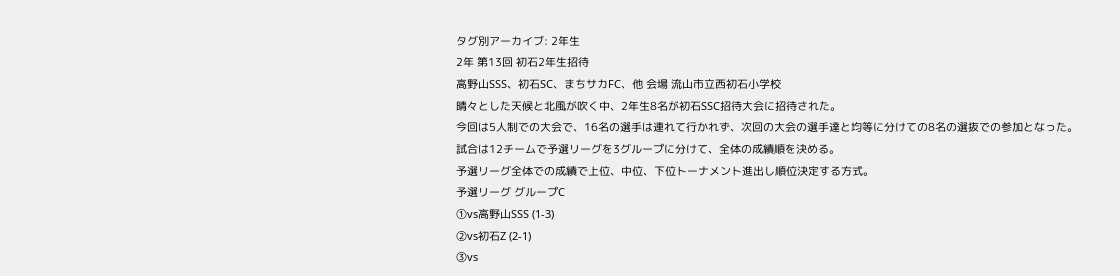タグ別アーカイブ: 2年生
2年 第13回 初石2年生招待
高野山SSS、初石SC、まちサカFC、他 会場 流山市立西初石小学校
晴々とした天候と北風が吹く中、2年生8名が初石SSC招待大会に招待された。
今回は5人制での大会で、16名の選手は連れて行かれず、次回の大会の選手達と均等に分けての8名の選抜での参加となった。
試合は12チームで予選リーグを3グループに分けて、全体の成績順を決める。
予選リーグ全体での成績で上位、中位、下位トーナメント進出し順位決定する方式。
予選リーグ グループC
①vs高野山SSS (1-3)
②vs初石Z (2-1)
③vs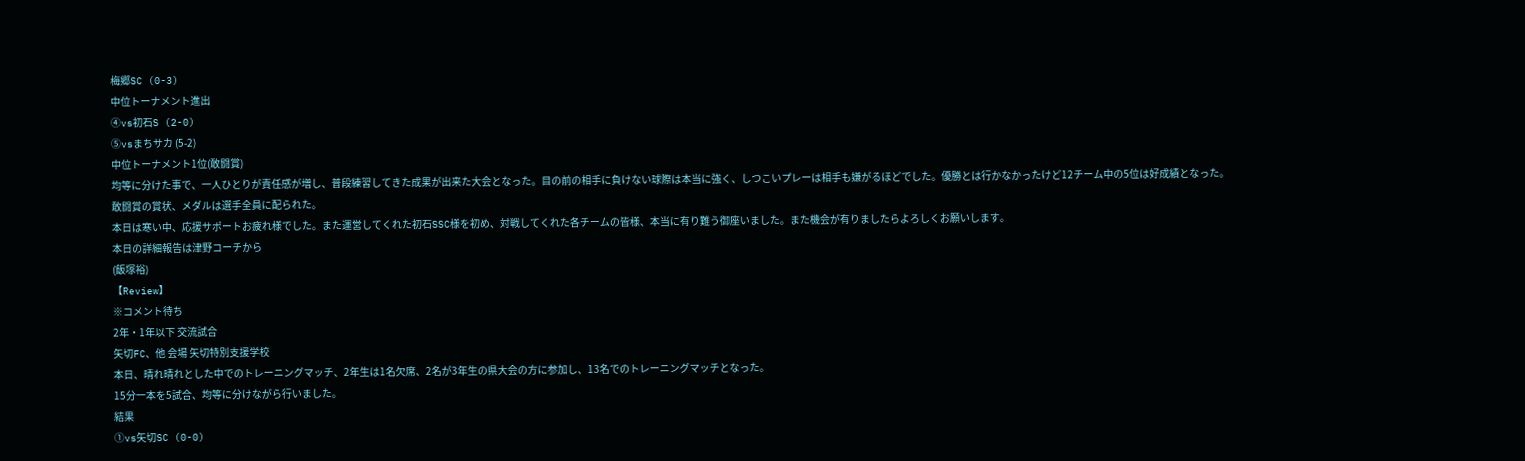梅郷SC (0-3)
中位トーナメント進出
④vs初石S (2-0)
⑤vsまちサカ (5-2)
中位トーナメント1位(敢闘賞)
均等に分けた事で、一人ひとりが責任感が増し、普段練習してきた成果が出来た大会となった。目の前の相手に負けない球際は本当に強く、しつこいプレーは相手も嫌がるほどでした。優勝とは行かなかったけど12チーム中の5位は好成績となった。
敢闘賞の賞状、メダルは選手全員に配られた。
本日は寒い中、応援サポートお疲れ様でした。また運営してくれた初石SSC様を初め、対戦してくれた各チームの皆様、本当に有り難う御座いました。また機会が有りましたらよろしくお願いします。
本日の詳細報告は津野コーチから
(飯塚裕)
【Review】
※コメント待ち
2年・1年以下 交流試合
矢切FC、他 会場 矢切特別支援学校
本日、晴れ晴れとした中でのトレーニングマッチ、2年生は1名欠席、2名が3年生の県大会の方に参加し、13名でのトレーニングマッチとなった。
15分一本を5試合、均等に分けながら行いました。
結果
①vs矢切SC (0-0)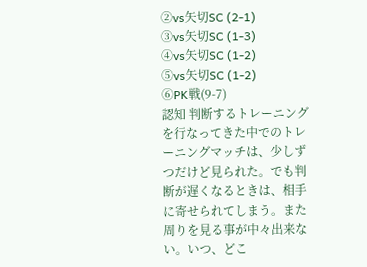②vs矢切SC (2-1)
③vs矢切SC (1-3)
④vs矢切SC (1-2)
⑤vs矢切SC (1-2)
⑥PK戦(9-7)
認知 判断するトレーニングを行なってきた中でのトレーニングマッチは、少しずつだけど見られた。でも判断が遅くなるときは、相手に寄せられてしまう。また周りを見る事が中々出来ない。いつ、どこ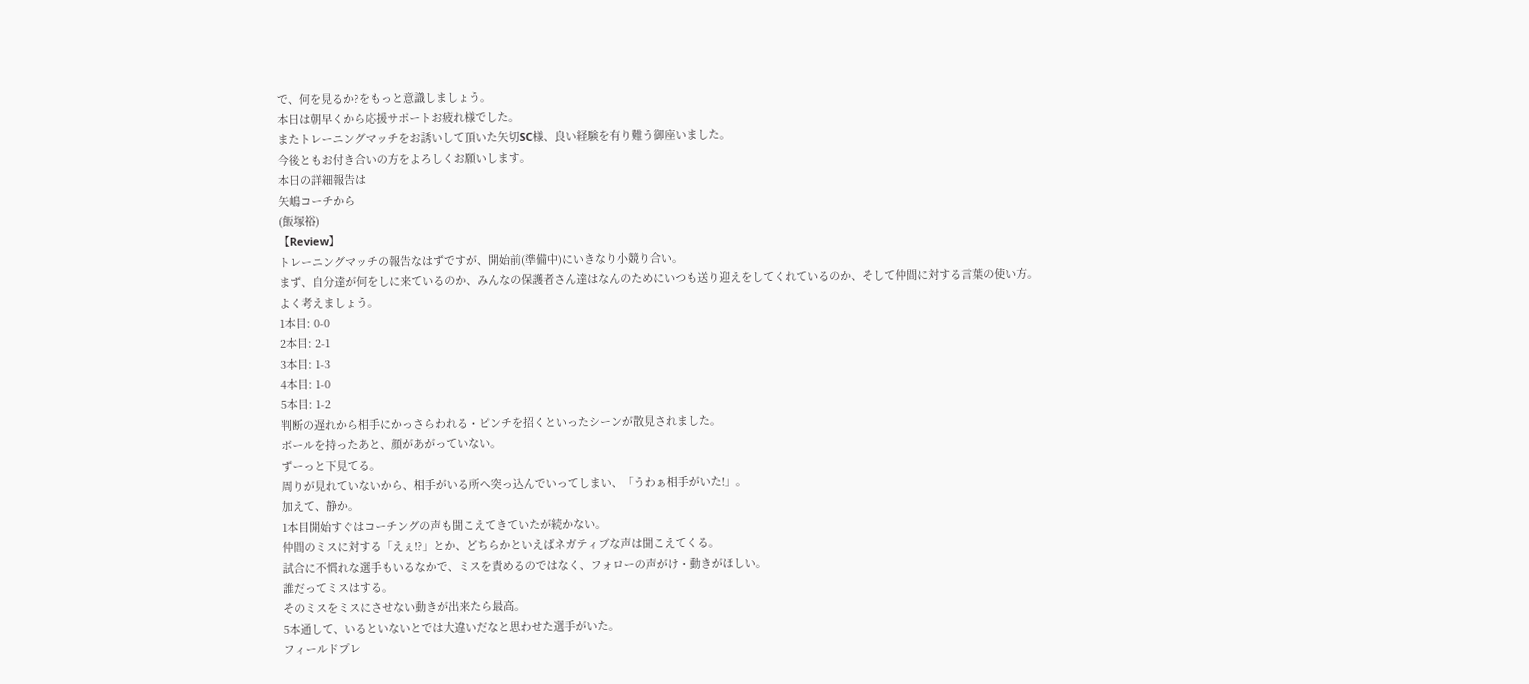で、何を見るか?をもっと意識しましょう。
本日は朝早くから応援サポートお疲れ様でした。
またトレーニングマッチをお誘いして頂いた矢切SC様、良い経験を有り難う御座いました。
今後ともお付き合いの方をよろしくお願いします。
本日の詳細報告は
矢嶋コーチから
(飯塚裕)
【Review】
トレーニングマッチの報告なはずですが、開始前(準備中)にいきなり小競り合い。
まず、自分達が何をしに来ているのか、みんなの保護者さん達はなんのためにいつも送り迎えをしてくれているのか、そして仲間に対する言葉の使い方。
よく考えましょう。
1本目: 0-0
2本目: 2-1
3本目: 1-3
4本目: 1-0
5本目: 1-2
判断の遅れから相手にかっさらわれる・ピンチを招くといったシーンが散見されました。
ボールを持ったあと、顔があがっていない。
ずーっと下見てる。
周りが見れていないから、相手がいる所へ突っ込んでいってしまい、「うわぁ相手がいた!」。
加えて、静か。
1本目開始すぐはコーチングの声も聞こえてきていたが続かない。
仲間のミスに対する「えぇ!?」とか、どちらかといえばネガティブな声は聞こえてくる。
試合に不慣れな選手もいるなかで、ミスを責めるのではなく、フォローの声がけ・動きがほしい。
誰だってミスはする。
そのミスをミスにさせない動きが出来たら最高。
5本通して、いるといないとでは大違いだなと思わせた選手がいた。
フィールドプレ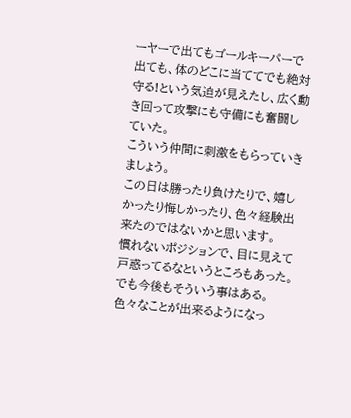ーヤーで出てもゴールキーパーで出ても、体のどこに当ててでも絶対守る!という気迫が見えたし、広く動き回って攻撃にも守備にも奮闘していた。
こういう仲間に刺激をもらっていきましょう。
この日は勝ったり負けたりで、嬉しかったり悔しかったり、色々経験出来たのではないかと思います。
慣れないポジションで、目に見えて戸惑ってるなというところもあった。
でも今後もそういう事はある。
色々なことが出来るようになっ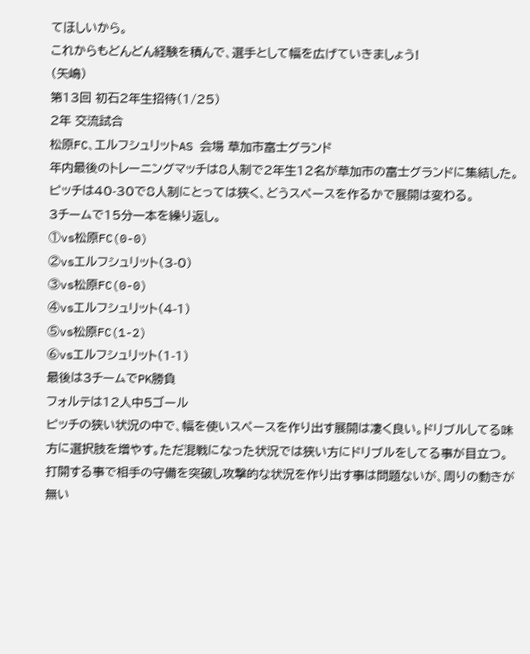てほしいから。
これからもどんどん経験を積んで、選手として幅を広げていきましょう!
(矢嶋)
第13回 初石2年生招待(1/25)
2年 交流試合
松原FC、エルフシュリットAS 会場 草加市富士グランド
年内最後のトレーニングマッチは8人制で2年生12名が草加市の富士グランドに集結した。
ピッチは40-30で8人制にとっては狭く、どうスペースを作るかで展開は変わる。
3チームで15分一本を繰り返し。
①vs松原FC(0-0)
②vsエルフシュリット(3-0)
③vs松原FC(0-0)
④vsエルフシュリット(4-1)
⑤vs松原FC(1-2)
⑥vsエルフシュリット(1-1)
最後は3チームでPK勝負
フォルテは12人中5ゴール
ピッチの狭い状況の中で、幅を使いスペースを作り出す展開は凄く良い。ドリブルしてる味方に選択肢を増やす。ただ混戦になった状況では狭い方にドリブルをしてる事が目立つ。打開する事で相手の守備を突破し攻撃的な状況を作り出す事は問題ないが、周りの動きが無い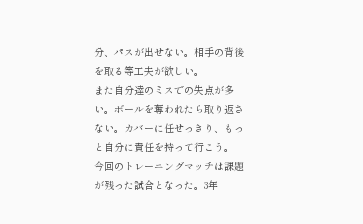分、パスが出せない。相手の背後を取る等工夫が欲しい。
また自分達のミスでの失点が多い。ボールを奪われたら取り返さない。カバーに任せっきり、もっと自分に責任を持って行こう。
今回のトレーニングマッチは課題が残った試合となった。3年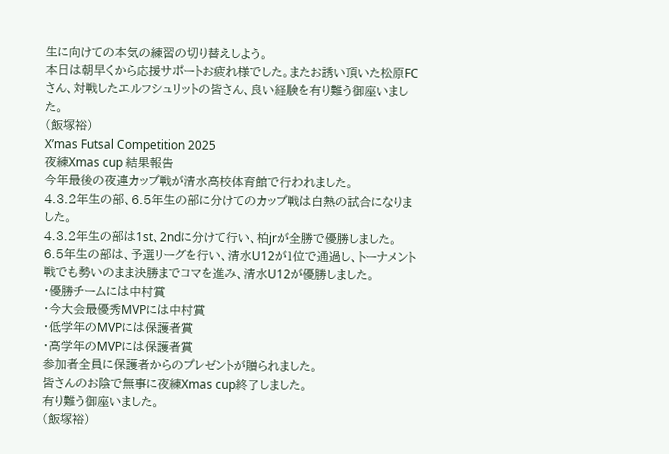生に向けての本気の練習の切り替えしよう。
本日は朝早くから応援サポートお疲れ様でした。またお誘い頂いた松原FCさん、対戦したエルフシュリットの皆さん、良い経験を有り難う御座いました。
(飯塚裕)
X’mas Futsal Competition 2025
夜練Xmas cup 結果報告
今年最後の夜連カップ戦が清水高校体育館で行われました。
4.3.2年生の部、6.5年生の部に分けてのカップ戦は白熱の試合になりました。
4.3.2年生の部は1st、2ndに分けて行い、柏jrが全勝で優勝しました。
6.5年生の部は、予選リーグを行い、清水U12が1位で通過し、トーナメント戦でも勢いのまま決勝までコマを進み、清水U12が優勝しました。
・優勝チームには中村賞
・今大会最優秀MVPには中村賞
・低学年のMVPには保護者賞
・高学年のMVPには保護者賞
参加者全員に保護者からのプレゼントが贈られました。
皆さんのお陰で無事に夜練Xmas cup終了しました。
有り難う御座いました。
(飯塚裕)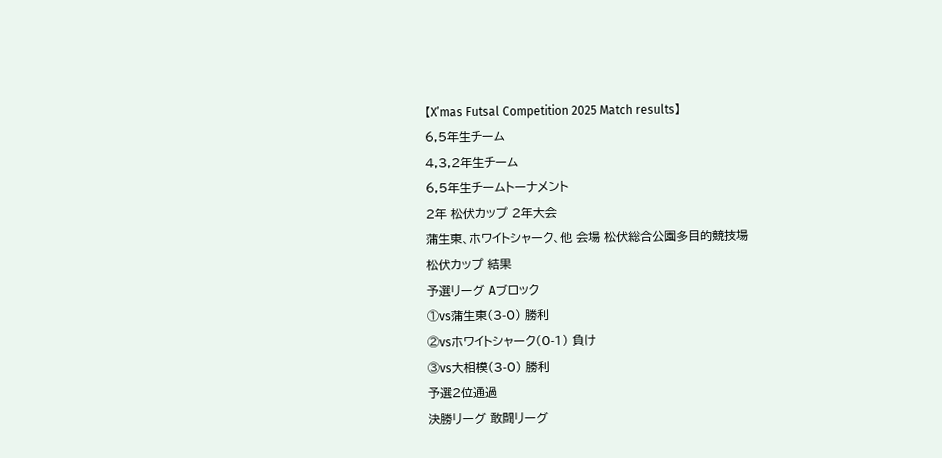【X’mas Futsal Competition 2025 Match results】
6,5年生チーム
4,3,2年生チーム
6,5年生チームトーナメント
2年 松伏カップ 2年大会
蒲生東、ホワイトシャーク、他 会場 松伏総合公園多目的競技場
松伏カップ 結果
予選リーグ Aブロック
①vs蒲生東(3-0) 勝利
②vsホワイトシャーク(0-1) 負け
③vs大相模(3-0) 勝利
予選2位通過
決勝リーグ 敢闘リーグ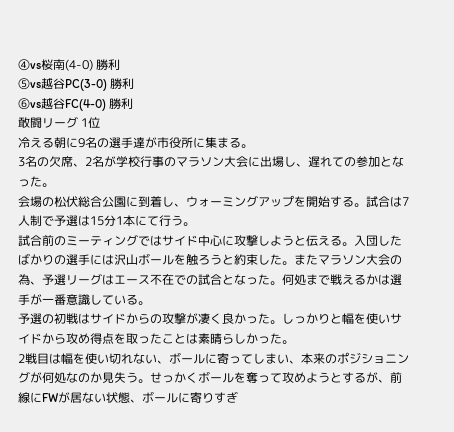④vs桜南(4-0) 勝利
⑤vs越谷PC(3-0) 勝利
⑥vs越谷FC(4-0) 勝利
敢闘リーグ 1位
冷える朝に9名の選手達が市役所に集まる。
3名の欠席、2名が学校行事のマラソン大会に出場し、遅れての参加となった。
会場の松伏総合公園に到着し、ウォーミングアップを開始する。試合は7人制で予選は15分1本にて行う。
試合前のミーティングではサイド中心に攻撃しようと伝える。入団したばかりの選手には沢山ボールを触ろうと約束した。またマラソン大会の為、予選リーグはエース不在での試合となった。何処まで戦えるかは選手が一番意識している。
予選の初戦はサイドからの攻撃が凄く良かった。しっかりと幅を使いサイドから攻め得点を取ったことは素晴らしかった。
2戦目は幅を使い切れない、ボールに寄ってしまい、本来のポジショニングが何処なのか見失う。せっかくボールを奪って攻めようとするが、前線にFWが居ない状態、ボールに寄りすぎ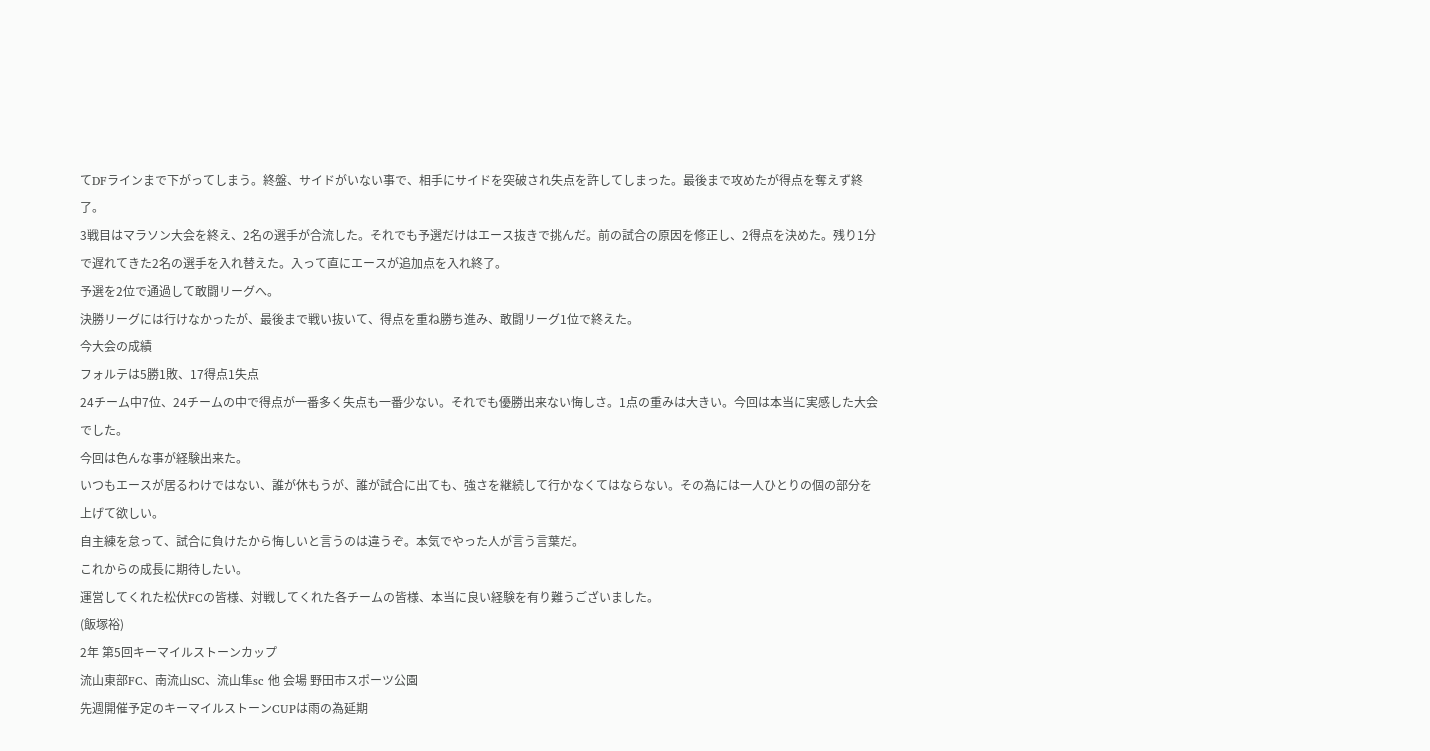てDFラインまで下がってしまう。終盤、サイドがいない事で、相手にサイドを突破され失点を許してしまった。最後まで攻めたが得点を奪えず終了。
3戦目はマラソン大会を終え、2名の選手が合流した。それでも予選だけはエース抜きで挑んだ。前の試合の原因を修正し、2得点を決めた。残り1分で遅れてきた2名の選手を入れ替えた。入って直にエースが追加点を入れ終了。
予選を2位で通過して敢闘リーグへ。
決勝リーグには行けなかったが、最後まで戦い抜いて、得点を重ね勝ち進み、敢闘リーグ1位で終えた。
今大会の成績
フォルテは5勝1敗、17得点1失点
24チーム中7位、24チームの中で得点が一番多く失点も一番少ない。それでも優勝出来ない悔しさ。1点の重みは大きい。今回は本当に実感した大会でした。
今回は色んな事が経験出来た。
いつもエースが居るわけではない、誰が休もうが、誰が試合に出ても、強さを継続して行かなくてはならない。その為には一人ひとりの個の部分を上げて欲しい。
自主練を怠って、試合に負けたから悔しいと言うのは違うぞ。本気でやった人が言う言葉だ。
これからの成長に期待したい。
運営してくれた松伏FCの皆様、対戦してくれた各チームの皆様、本当に良い経験を有り難うございました。
(飯塚裕)
2年 第5回キーマイルストーンカップ
流山東部FC、南流山SC、流山隼sc 他 会場 野田市スポーツ公園
先週開催予定のキーマイルストーンCUPは雨の為延期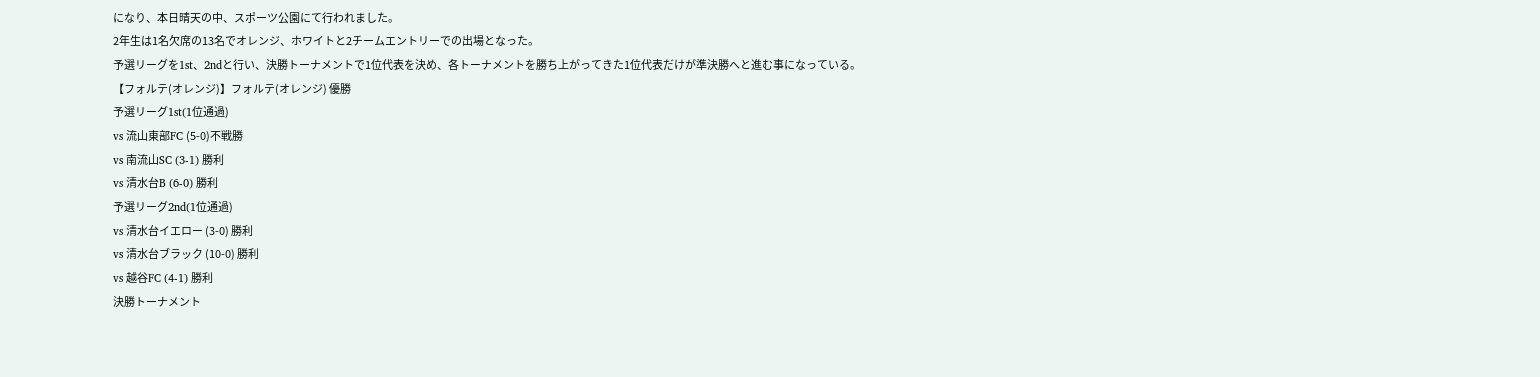になり、本日晴天の中、スポーツ公園にて行われました。
2年生は1名欠席の13名でオレンジ、ホワイトと2チームエントリーでの出場となった。
予選リーグを1st、2ndと行い、決勝トーナメントで1位代表を決め、各トーナメントを勝ち上がってきた1位代表だけが準決勝へと進む事になっている。
【フォルテ(オレンジ)】フォルテ(オレンジ) 優勝
予選リーグ1st(1位通過)
vs 流山東部FC (5-0)不戦勝
vs 南流山SC (3-1) 勝利
vs 清水台B (6-0) 勝利
予選リーグ2nd(1位通過)
vs 清水台イエロー (3-0) 勝利
vs 清水台ブラック (10-0) 勝利
vs 越谷FC (4-1) 勝利
決勝トーナメント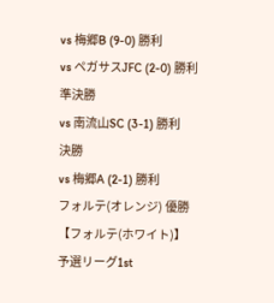vs 梅郷B (9-0) 勝利
vs ペガサスJFC (2-0) 勝利
準決勝
vs 南流山SC (3-1) 勝利
決勝
vs 梅郷A (2-1) 勝利
フォルテ(オレンジ) 優勝
【フォルテ(ホワイト)】
予選リーグ1st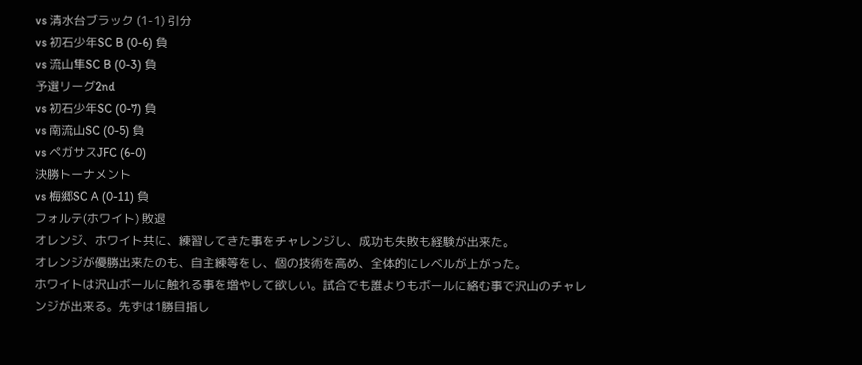vs 清水台ブラック (1-1) 引分
vs 初石少年SC B (0-6) 負
vs 流山隼SC B (0-3) 負
予選リーグ2nd
vs 初石少年SC (0-7) 負
vs 南流山SC (0-5) 負
vs ペガサスJFC (6-0)
決勝トーナメント
vs 梅郷SC A (0-11) 負
フォルテ(ホワイト) 敗退
オレンジ、ホワイト共に、練習してきた事をチャレンジし、成功も失敗も経験が出来た。
オレンジが優勝出来たのも、自主練等をし、個の技術を高め、全体的にレベルが上がった。
ホワイトは沢山ボールに触れる事を増やして欲しい。試合でも誰よりもボールに絡む事で沢山のチャレンジが出来る。先ずは1勝目指し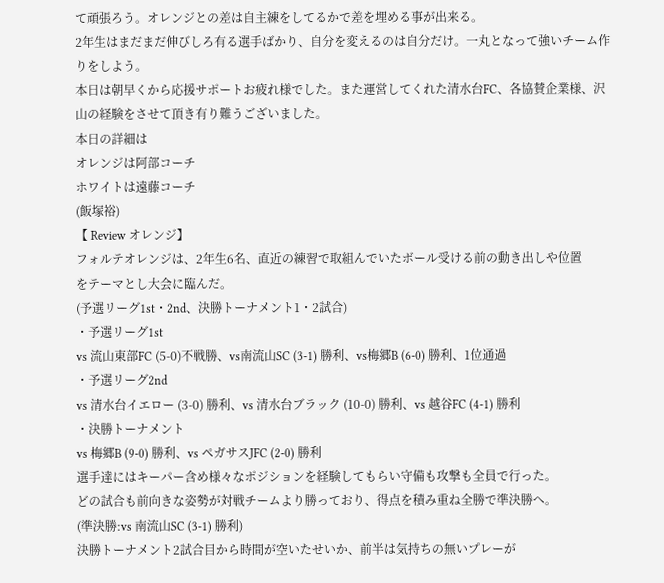て頑張ろう。オレンジとの差は自主練をしてるかで差を埋める事が出来る。
2年生はまだまだ伸びしろ有る選手ばかり、自分を変えるのは自分だけ。一丸となって強いチーム作りをしよう。
本日は朝早くから応援サポートお疲れ様でした。また運営してくれた清水台FC、各協賛企業様、沢山の経験をさせて頂き有り難うございました。
本日の詳細は
オレンジは阿部コーチ
ホワイトは遠藤コーチ
(飯塚裕)
【 Review オレンジ】
フォルテオレンジは、2年生6名、直近の練習で取組んでいたボール受ける前の動き出しや位置
をテーマとし大会に臨んだ。
(予選リーグ1st・2nd、決勝トーナメント1・2試合)
・予選リーグ1st
vs 流山東部FC (5-0)不戦勝、vs南流山SC (3-1) 勝利、vs梅郷B (6-0) 勝利、1位通過
・予選リーグ2nd
vs 清水台イエロー (3-0) 勝利、vs 清水台ブラック (10-0) 勝利、vs 越谷FC (4-1) 勝利
・決勝トーナメント
vs 梅郷B (9-0) 勝利、vs ペガサスJFC (2-0) 勝利
選手達にはキーパー含め様々なポジションを経験してもらい守備も攻撃も全員で行った。
どの試合も前向きな姿勢が対戦チームより勝っており、得点を積み重ね全勝で準決勝へ。
(準決勝:vs 南流山SC (3-1) 勝利)
決勝トーナメント2試合目から時間が空いたせいか、前半は気持ちの無いプレーが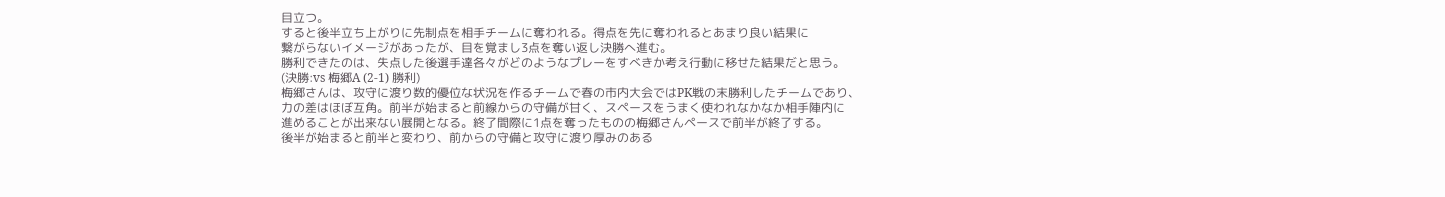目立つ。
すると後半立ち上がりに先制点を相手チームに奪われる。得点を先に奪われるとあまり良い結果に
繋がらないイメージがあったが、目を覚まし3点を奪い返し決勝へ進む。
勝利できたのは、失点した後選手達各々がどのようなプレーをすべきか考え行動に移せた結果だと思う。
(決勝:vs 梅郷A (2-1) 勝利)
梅郷さんは、攻守に渡り数的優位な状況を作るチームで春の市内大会ではPK戦の末勝利したチームであり、
力の差はほぼ互角。前半が始まると前線からの守備が甘く、スペースをうまく使われなかなか相手陣内に
進めることが出来ない展開となる。終了間際に1点を奪ったものの梅郷さんペースで前半が終了する。
後半が始まると前半と変わり、前からの守備と攻守に渡り厚みのある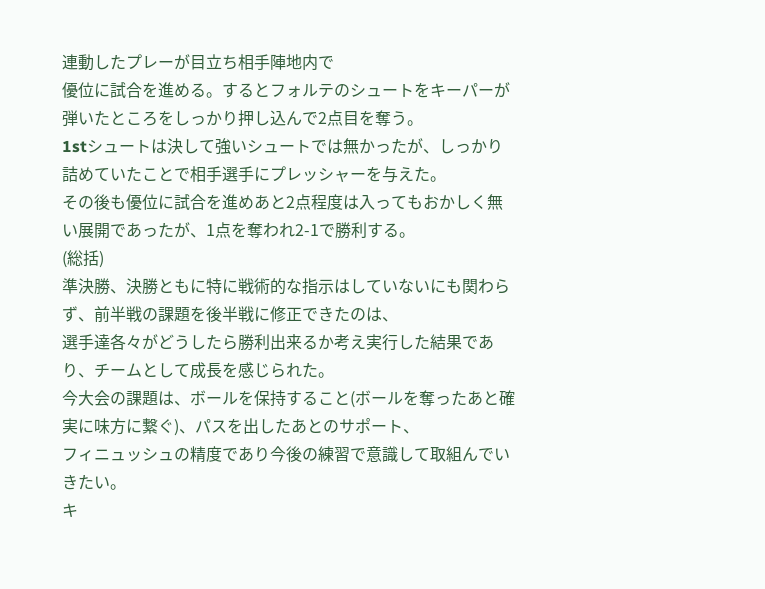連動したプレーが目立ち相手陣地内で
優位に試合を進める。するとフォルテのシュートをキーパーが弾いたところをしっかり押し込んで2点目を奪う。
1stシュートは決して強いシュートでは無かったが、しっかり詰めていたことで相手選手にプレッシャーを与えた。
その後も優位に試合を進めあと2点程度は入ってもおかしく無い展開であったが、1点を奪われ2-1で勝利する。
(総括)
準決勝、決勝ともに特に戦術的な指示はしていないにも関わらず、前半戦の課題を後半戦に修正できたのは、
選手達各々がどうしたら勝利出来るか考え実行した結果であり、チームとして成長を感じられた。
今大会の課題は、ボールを保持すること(ボールを奪ったあと確実に味方に繋ぐ)、パスを出したあとのサポート、
フィニュッシュの精度であり今後の練習で意識して取組んでいきたい。
キ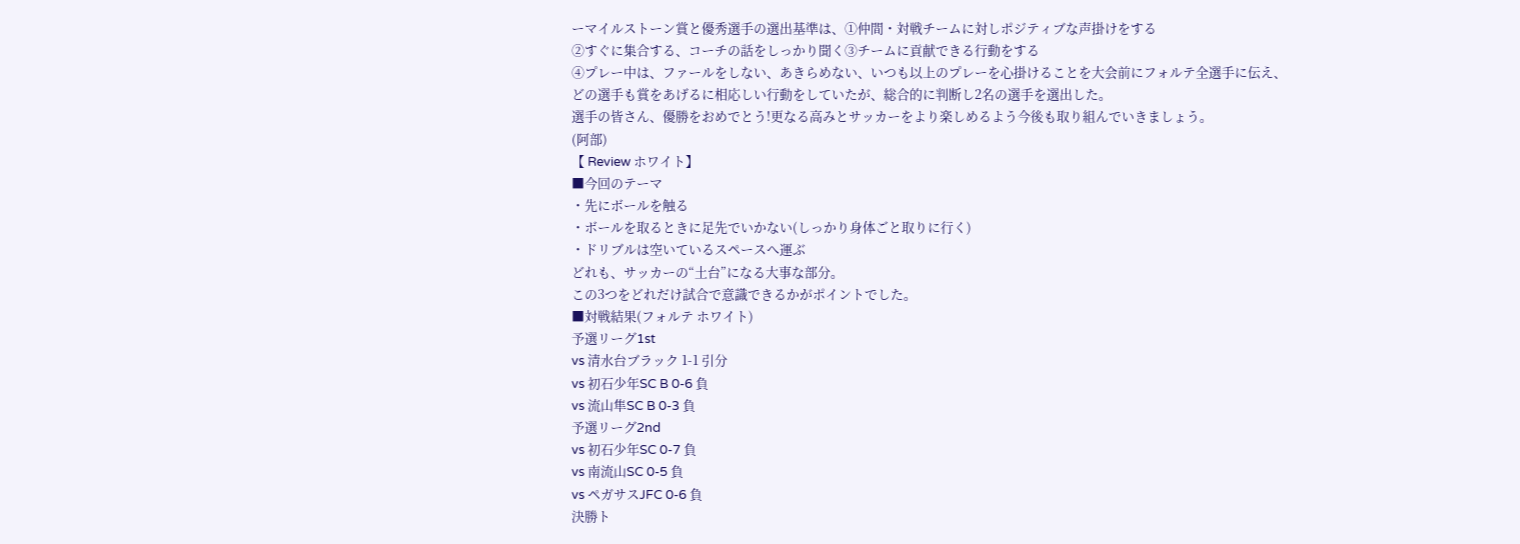ーマイルストーン賞と優秀選手の選出基準は、①仲間・対戦チームに対しポジティブな声掛けをする
②すぐに集合する、コーチの話をしっかり聞く③チームに貢献できる行動をする
④プレー中は、ファールをしない、あきらめない、いつも以上のプレーを心掛けることを大会前にフォルテ全選手に伝え、
どの選手も賞をあげるに相応しい行動をしていたが、総合的に判断し2名の選手を選出した。
選手の皆さん、優勝をおめでとう!更なる高みとサッカーをより楽しめるよう今後も取り組んでいきましょう。
(阿部)
【 Review ホワイト】
■今回のテーマ
・先にボールを触る
・ボールを取るときに足先でいかない(しっかり身体ごと取りに行く)
・ドリブルは空いているスペースへ運ぶ
どれも、サッカーの“土台”になる大事な部分。
この3つをどれだけ試合で意識できるかがポイントでした。
■対戦結果(フォルテ ホワイト)
予選リーグ1st
vs 清水台ブラック 1-1 引分
vs 初石少年SC B 0-6 負
vs 流山隼SC B 0-3 負
予選リーグ2nd
vs 初石少年SC 0-7 負
vs 南流山SC 0-5 負
vs ペガサスJFC 0-6 負
決勝ト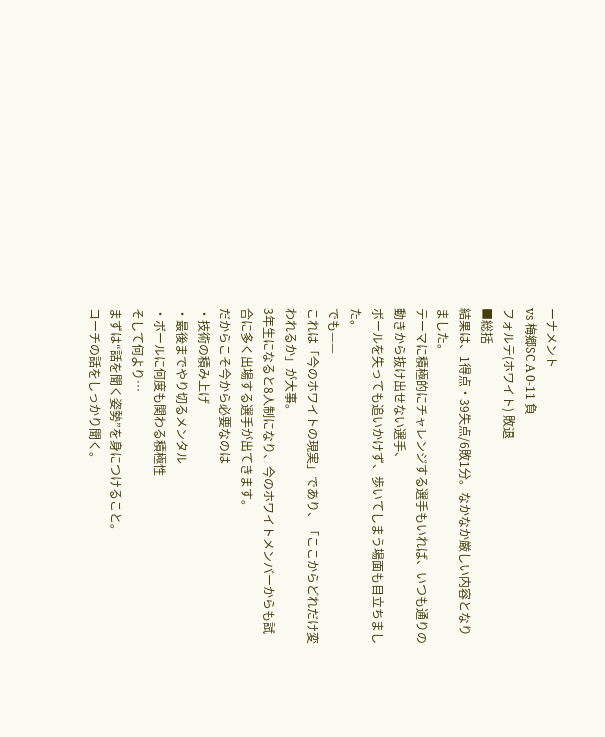ーナメント
vs 梅郷SC A 0-11 負
フォルテ(ホワイト) 敗退
■総括
結果は、1得点・39失点/6敗1分。なかなか厳しい内容となりました。
テーマに積極的にチャレンジする選手もいれば、いつも通りの動きから抜け出せない選手、
ボールを失っても追いかけず、歩いてしまう場面も目立ちました。
でも——
これは「今のホワイトの現実」であり、「ここからどれだけ変われるか」が大事。
3年生になると8人制になり、今のホワイトメンバーからも試合に多く出場する選手が出てきます。
だからこそ今から必要なのは
・技術の積み上げ
・最後までやり切るメンタル
・ボールに何度も関わる積極性
そして何より…
まずは“話を聞く姿勢”を身につけること。
コーチの話をしっかり聞く。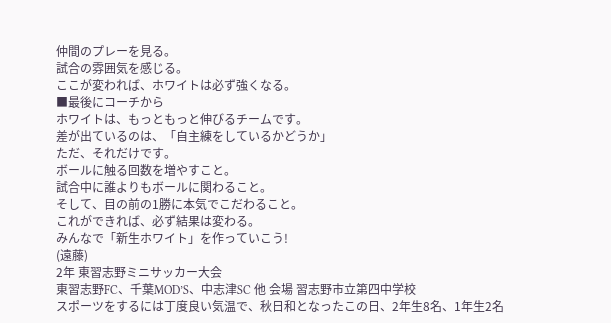仲間のプレーを見る。
試合の雰囲気を感じる。
ここが変われば、ホワイトは必ず強くなる。
■最後にコーチから
ホワイトは、もっともっと伸びるチームです。
差が出ているのは、「自主練をしているかどうか」
ただ、それだけです。
ボールに触る回数を増やすこと。
試合中に誰よりもボールに関わること。
そして、目の前の1勝に本気でこだわること。
これができれば、必ず結果は変わる。
みんなで「新生ホワイト」を作っていこう!
(遠藤)
2年 東習志野ミニサッカー大会
東習志野FC、千葉MOD’S、中志津SC 他 会場 習志野市立第四中学校
スポーツをするには丁度良い気温で、秋日和となったこの日、2年生8名、1年生2名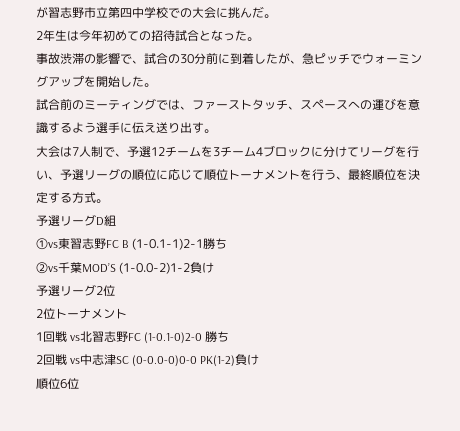が習志野市立第四中学校での大会に挑んだ。
2年生は今年初めての招待試合となった。
事故渋滞の影響で、試合の30分前に到着したが、急ピッチでウォーミングアップを開始した。
試合前のミーティングでは、ファーストタッチ、スペースへの運びを意識するよう選手に伝え送り出す。
大会は7人制で、予選12チームを3チーム4ブロックに分けてリーグを行い、予選リーグの順位に応じて順位トーナメントを行う、最終順位を決定する方式。
予選リーグD組
①vs東習志野FC B (1-0.1-1)2-1勝ち
②vs千葉MOD’S (1-0.0-2)1-2負け
予選リーグ2位
2位トーナメント
1回戦 vs北習志野FC (1-0.1-0)2-0 勝ち
2回戦 vs中志津SC (0-0.0-0)0-0 PK(1-2)負け
順位6位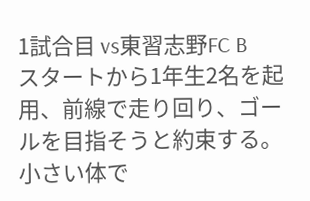1試合目 vs東習志野FC B
スタートから1年生2名を起用、前線で走り回り、ゴールを目指そうと約束する。
小さい体で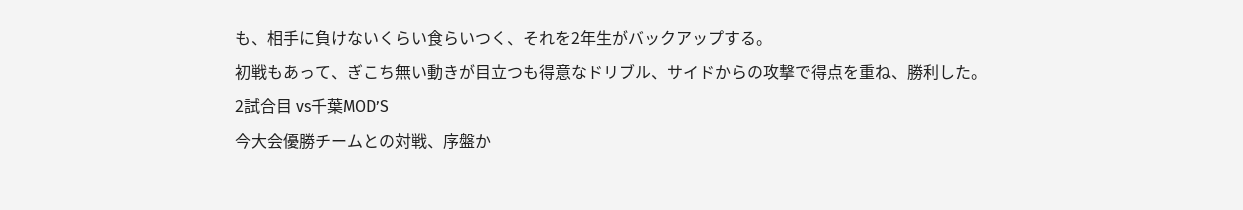も、相手に負けないくらい食らいつく、それを2年生がバックアップする。
初戦もあって、ぎこち無い動きが目立つも得意なドリブル、サイドからの攻撃で得点を重ね、勝利した。
2試合目 vs千葉MOD’S
今大会優勝チームとの対戦、序盤か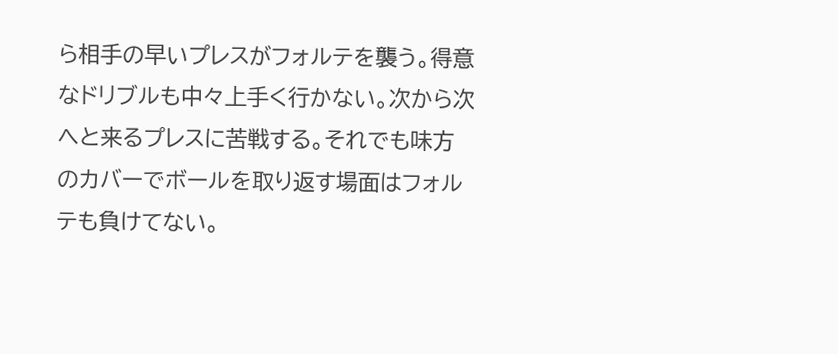ら相手の早いプレスがフォルテを襲う。得意なドリブルも中々上手く行かない。次から次へと来るプレスに苦戦する。それでも味方のカバーでボールを取り返す場面はフォルテも負けてない。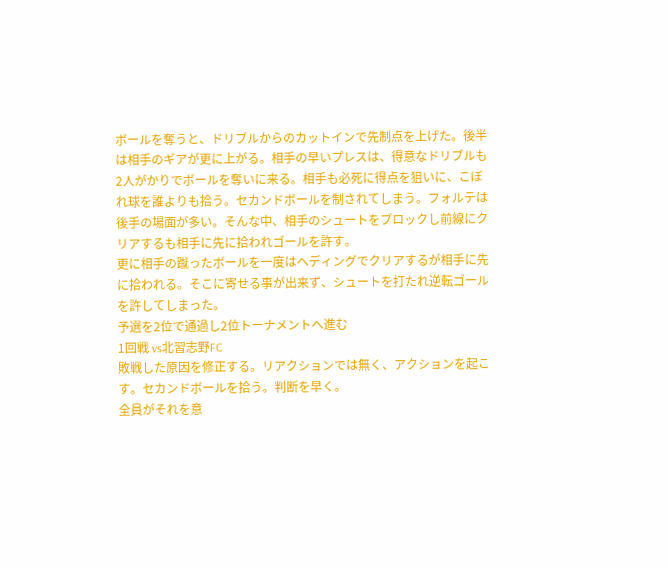ボールを奪うと、ドリブルからのカットインで先制点を上げた。後半は相手のギアが更に上がる。相手の早いプレスは、得意なドリブルも2人がかりでボールを奪いに来る。相手も必死に得点を狙いに、こぼれ球を誰よりも拾う。セカンドボールを制されてしまう。フォルテは後手の場面が多い。そんな中、相手のシュートをブロックし前線にクリアするも相手に先に拾われゴールを許す。
更に相手の蹴ったボールを一度はヘディングでクリアするが相手に先に拾われる。そこに寄せる事が出来ず、シュートを打たれ逆転ゴールを許してしまった。
予選を2位で通過し2位トーナメントへ進む
1回戦 vs北習志野FC
敗戦した原因を修正する。リアクションでは無く、アクションを起こす。セカンドボールを拾う。判断を早く。
全員がそれを意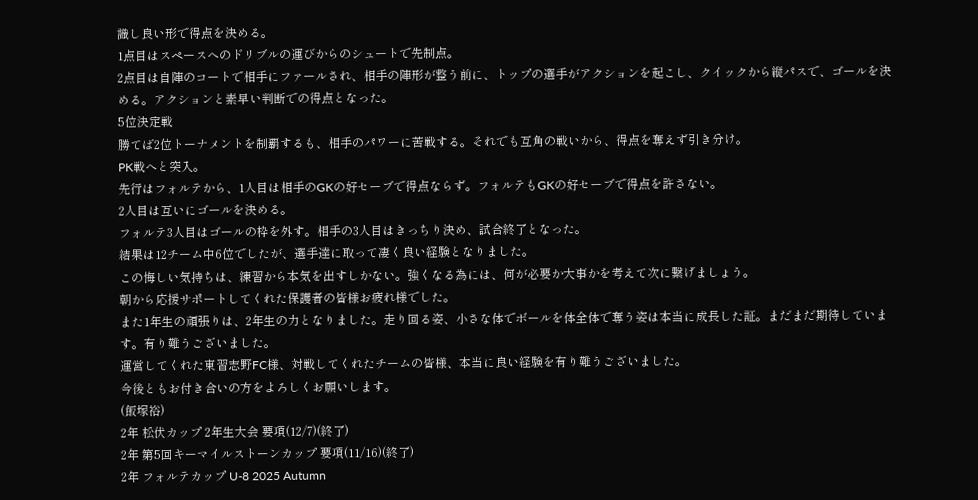識し良い形で得点を決める。
1点目はスペースへのドリブルの運びからのシュートで先制点。
2点目は自陣のコートで相手にファールされ、相手の陣形が整う前に、トップの選手がアクションを起こし、クイックから縦パスで、ゴールを決める。アクションと素早い判断での得点となった。
5位決定戦
勝てば2位トーナメントを制覇するも、相手のパワーに苦戦する。それでも互角の戦いから、得点を奪えず引き分け。
PK戦へと突入。
先行はフォルテから、1人目は相手のGKの好セーブで得点ならず。フォルテもGKの好セーブで得点を許さない。
2人目は互いにゴールを決める。
フォルテ3人目はゴールの枠を外す。相手の3人目はきっちり決め、試合終了となった。
結果は12チーム中6位でしたが、選手達に取って凄く良い経験となりました。
この悔しい気持ちは、練習から本気を出すしかない。強くなる為には、何が必要か大事かを考えて次に繋げましょう。
朝から応援サポートしてくれた保護者の皆様お疲れ様でした。
また1年生の頑張りは、2年生の力となりました。走り回る姿、小さな体でボールを体全体で奪う姿は本当に成長した証。まだまだ期待しています。有り難うございました。
運営してくれた東習志野FC様、対戦してくれたチームの皆様、本当に良い経験を有り難うございました。
今後ともお付き合いの方をよろしくお願いします。
(飯塚裕)
2年 松伏カップ 2年生大会 要項(12/7)(終了)
2年 第5回キーマイルストーンカップ 要項(11/16)(終了)
2年 フォルテカップ U-8 2025 Autumn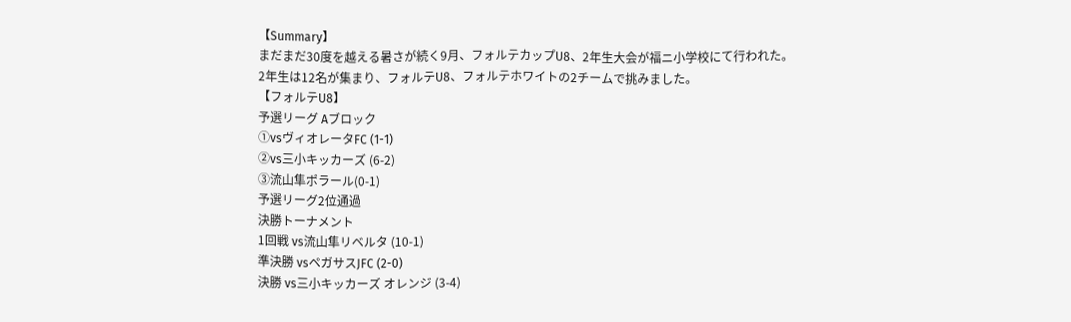【Summary】
まだまだ30度を越える暑さが続く9月、フォルテカップU8、2年生大会が福ニ小学校にて行われた。
2年生は12名が集まり、フォルテU8、フォルテホワイトの2チームで挑みました。
【フォルテU8】
予選リーグ Aブロック
①vsヴィオレータFC (1-1)
②vs三小キッカーズ (6-2)
③流山隼ポラール(0-1)
予選リーグ2位通過
決勝トーナメント
1回戦 vs流山隼リベルタ (10-1)
準決勝 vsペガサスJFC (2-0)
決勝 vs三小キッカーズ オレンジ (3-4)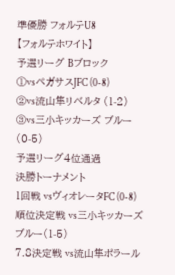準優勝 フォルテU8
【フォルテホワイト】
予選リーグ Bブロック
①vsペガサスJFC (0-8)
②vs流山隼リベルタ (1-2)
③vs三小キッカーズ ブルー (0-5)
予選リーグ4位通過
決勝トーナメント
1回戦 vsヴィオレータFC (0-8)
順位決定戦 vs三小キッカーズ ブルー(1-5)
7.8決定戦 vs流山隼ポラール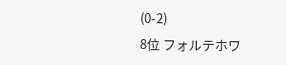(0-2)
8位 フォルテホワ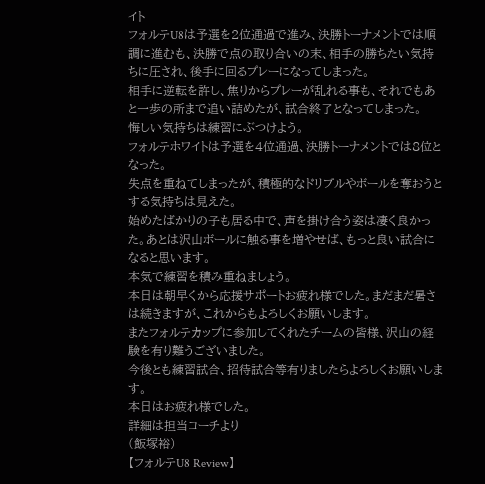イト
フォルテU8は予選を2位通過で進み、決勝トーナメントでは順調に進むも、決勝で点の取り合いの末、相手の勝ちたい気持ちに圧され、後手に回るプレーになってしまった。
相手に逆転を許し、焦りからプレーが乱れる事も、それでもあと一歩の所まで追い詰めたが、試合終了となってしまった。
悔しい気持ちは練習にぶつけよう。
フォルテホワイトは予選を4位通過、決勝トーナメントでは8位となった。
失点を重ねてしまったが、積極的なドリブルやボールを奪おうとする気持ちは見えた。
始めたばかりの子も居る中で、声を掛け合う姿は凄く良かった。あとは沢山ボールに触る事を増やせば、もっと良い試合になると思います。
本気で練習を積み重ねましょう。
本日は朝早くから応援サポートお疲れ様でした。まだまだ暑さは続きますが、これからもよろしくお願いします。
またフォルテカップに参加してくれたチームの皆様、沢山の経験を有り難うございました。
今後とも練習試合、招待試合等有りましたらよろしくお願いします。
本日はお疲れ様でした。
詳細は担当コーチより
(飯塚裕)
【フォルテU8 Review】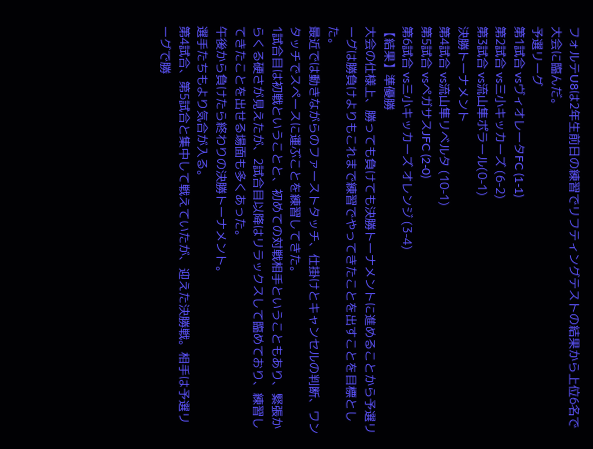フォルテU8は2年生前日の練習でリフティングテストの結果から上位6名で大会に臨んだ。
予選リーグ
第1試合 vsヴィオレータFC (1-1)
第2試合 vs三小キッカーズ (6-2)
第3試合 vs流山隼ポラール(0-1)
決勝トーナメント
第4試合 vs流山隼リベルタ (10-1)
第5試合 vsペガサスJFC (2-0)
第6試合 vs三小キッカーズ オレンジ (3-4)
【結果】準優勝
大会の仕様上、勝っても負けても決勝トーナメントに進めることから予選リーグは勝負けよりもこれまで練習でやってきたことを出すことを目標とした。
最近では動きながらのファーストタッチ、仕掛けとキャンセルの判断、ワンタッチでスペースに運ぶことを練習してきた。
1試合目は初戦ということと、初めての対戦相手ということもあり、緊張からくる硬さが見えたが、2試合目以降はリラックスして臨めており、練習してきたことを出せる場面も多くあった。
午後から負けたら終わりの決勝トーナメント。
選手たちもより気合が入る。
第4試合、第5試合と集中して戦えていたが、迎えた決勝戦。相手は予選リーグで勝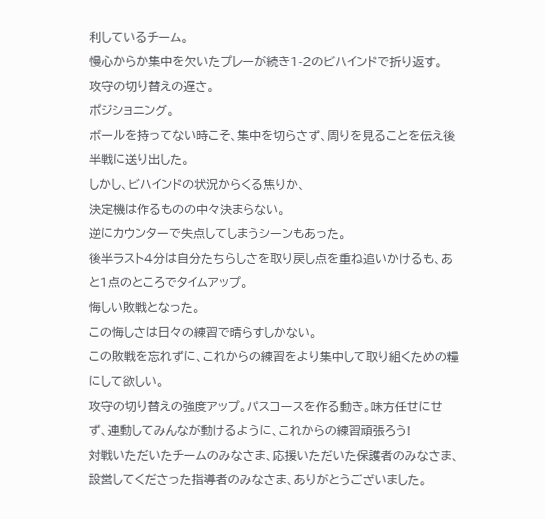利しているチーム。
慢心からか集中を欠いたプレーが続き1-2のビハインドで折り返す。
攻守の切り替えの遅さ。
ポジショニング。
ボールを持ってない時こそ、集中を切らさず、周りを見ることを伝え後半戦に送り出した。
しかし、ビハインドの状況からくる焦りか、
決定機は作るものの中々決まらない。
逆にカウンターで失点してしまうシーンもあった。
後半ラスト4分は自分たちらしさを取り戻し点を重ね追いかけるも、あと1点のところでタイムアップ。
悔しい敗戦となった。
この悔しさは日々の練習で晴らすしかない。
この敗戦を忘れずに、これからの練習をより集中して取り組くための糧にして欲しい。
攻守の切り替えの強度アップ。パスコースを作る動き。味方任せにせず、連動してみんなが動けるように、これからの練習頑張ろう!
対戦いただいたチームのみなさま、応援いただいた保護者のみなさま、設営してくださった指導者のみなさま、ありがとうございました。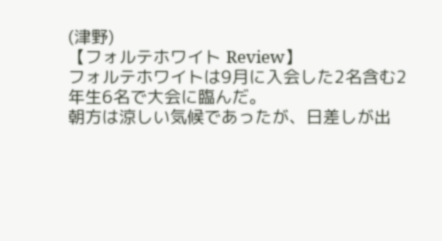(津野)
【フォルテホワイト Review】
フォルテホワイトは9月に入会した2名含む2年生6名で大会に臨んだ。
朝方は涼しい気候であったが、日差しが出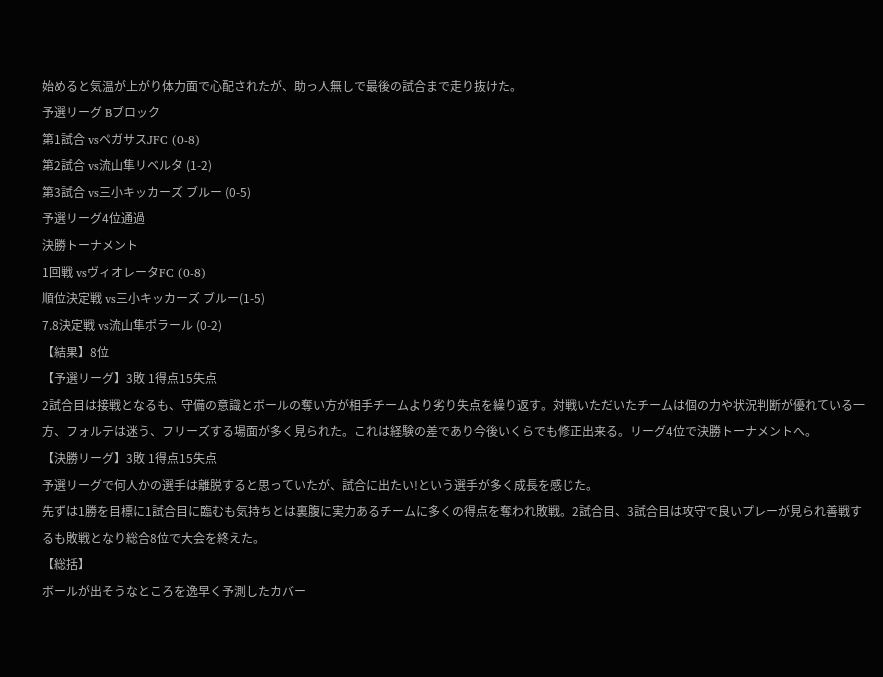始めると気温が上がり体力面で心配されたが、助っ人無しで最後の試合まで走り抜けた。
予選リーグ Bブロック
第1試合 vsペガサスJFC (0-8)
第2試合 vs流山隼リベルタ (1-2)
第3試合 vs三小キッカーズ ブルー (0-5)
予選リーグ4位通過
決勝トーナメント
1回戦 vsヴィオレータFC (0-8)
順位決定戦 vs三小キッカーズ ブルー(1-5)
7.8決定戦 vs流山隼ポラール (0-2)
【結果】8位
【予選リーグ】3敗 1得点15失点
2試合目は接戦となるも、守備の意識とボールの奪い方が相手チームより劣り失点を繰り返す。対戦いただいたチームは個の力や状況判断が優れている一方、フォルテは迷う、フリーズする場面が多く見られた。これは経験の差であり今後いくらでも修正出来る。リーグ4位で決勝トーナメントへ。
【決勝リーグ】3敗 1得点15失点
予選リーグで何人かの選手は離脱すると思っていたが、試合に出たい!という選手が多く成長を感じた。
先ずは1勝を目標に1試合目に臨むも気持ちとは裏腹に実力あるチームに多くの得点を奪われ敗戦。2試合目、3試合目は攻守で良いプレーが見られ善戦するも敗戦となり総合8位で大会を終えた。
【総括】
ボールが出そうなところを逸早く予測したカバー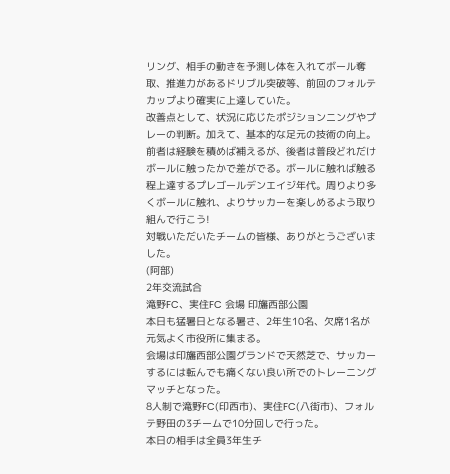リング、相手の動きを予測し体を入れてボール奪取、推進力があるドリブル突破等、前回のフォルテカップより確実に上達していた。
改善点として、状況に応じたポジションニングやプレーの判断。加えて、基本的な足元の技術の向上。前者は経験を積めば補えるが、後者は普段どれだけボールに触ったかで差がでる。ボールに触れば触る程上達するプレゴールデンエイジ年代。周りより多くボールに触れ、よりサッカーを楽しめるよう取り組んで行こう!
対戦いただいたチームの皆様、ありがとうございました。
(阿部)
2年交流試合
滝野FC、実住FC 会場 印旛西部公園
本日も猛暑日となる暑さ、2年生10名、欠席1名が元気よく市役所に集まる。
会場は印旛西部公園グランドで天然芝で、サッカーするには転んでも痛くない良い所でのトレーニングマッチとなった。
8人制で滝野FC(印西市)、実住FC(八街市)、フォルテ野田の3チームで10分回しで行った。
本日の相手は全員3年生チ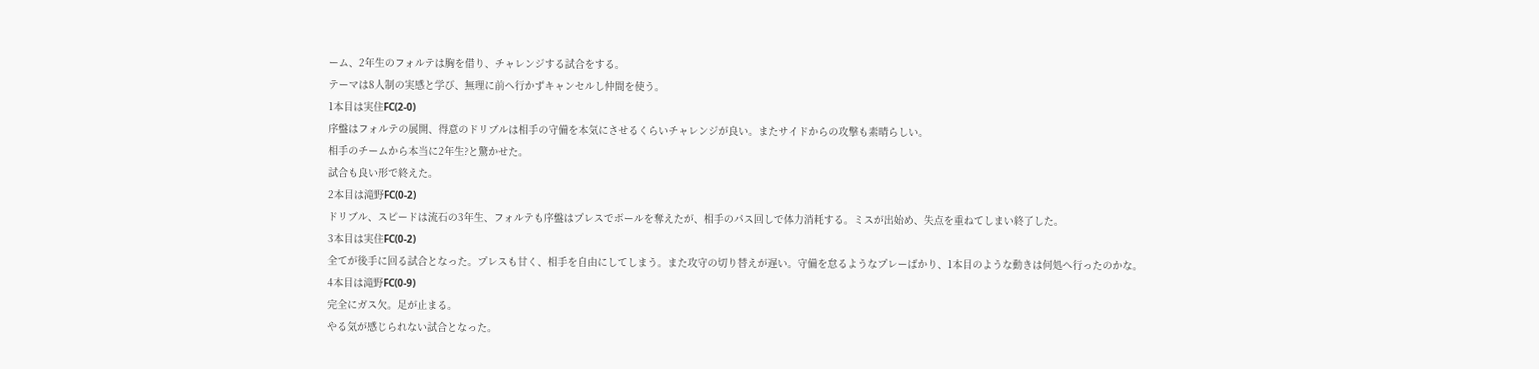ーム、2年生のフォルテは胸を借り、チャレンジする試合をする。
テーマは8人制の実感と学び、無理に前へ行かずキャンセルし仲間を使う。
1本目は実住FC(2-0)
序盤はフォルテの展開、得意のドリブルは相手の守備を本気にさせるくらいチャレンジが良い。またサイドからの攻撃も素晴らしい。
相手のチームから本当に2年生?と驚かせた。
試合も良い形で終えた。
2本目は滝野FC(0-2)
ドリブル、スピードは流石の3年生、フォルテも序盤はプレスでボールを奪えたが、相手のパス回しで体力消耗する。ミスが出始め、失点を重ねてしまい終了した。
3本目は実住FC(0-2)
全てが後手に回る試合となった。プレスも甘く、相手を自由にしてしまう。また攻守の切り替えが遅い。守備を怠るようなプレーばかり、1本目のような動きは何処へ行ったのかな。
4本目は滝野FC(0-9)
完全にガス欠。足が止まる。
やる気が感じられない試合となった。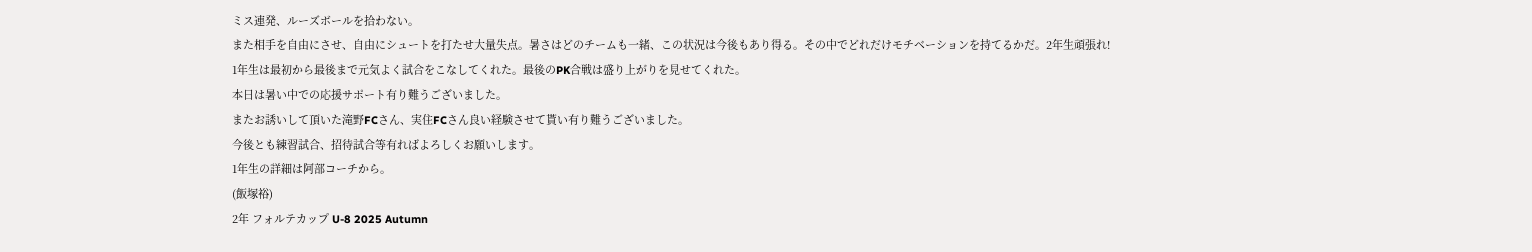ミス連発、ルーズボールを拾わない。
また相手を自由にさせ、自由にシュートを打たせ大量失点。暑さはどのチームも一緒、この状況は今後もあり得る。その中でどれだけモチベーションを持てるかだ。2年生頑張れ!
1年生は最初から最後まで元気よく試合をこなしてくれた。最後のPK合戦は盛り上がりを見せてくれた。
本日は暑い中での応援サポート有り難うございました。
またお誘いして頂いた滝野FCさん、実住FCさん良い経験させて貰い有り難うございました。
今後とも練習試合、招待試合等有ればよろしくお願いします。
1年生の詳細は阿部コーチから。
(飯塚裕)
2年 フォルテカップ U-8 2025 Autumn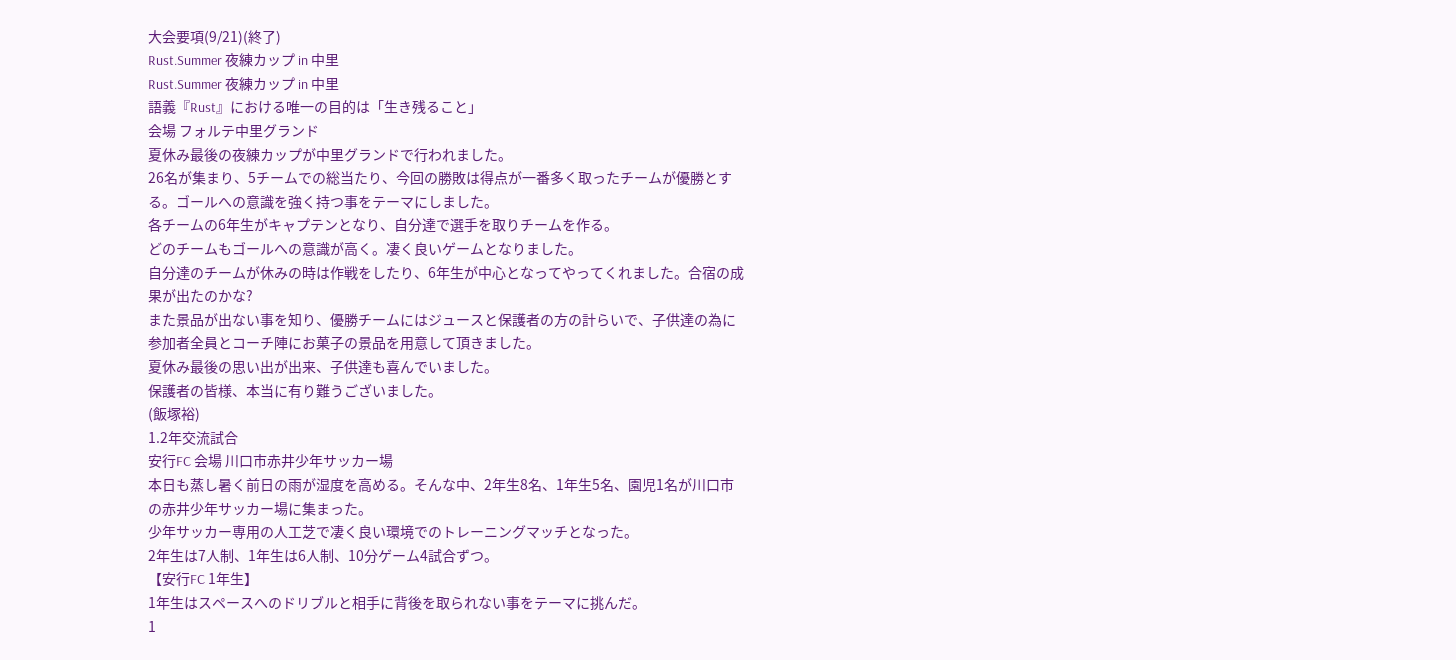大会要項(9/21)(終了)
Rust.Summer 夜練カップ in 中里
Rust.Summer 夜練カップ in 中里
語義『Rust』における唯一の目的は「生き残ること」
会場 フォルテ中里グランド
夏休み最後の夜練カップが中里グランドで行われました。
26名が集まり、5チームでの総当たり、今回の勝敗は得点が一番多く取ったチームが優勝とする。ゴールへの意識を強く持つ事をテーマにしました。
各チームの6年生がキャプテンとなり、自分達で選手を取りチームを作る。
どのチームもゴールへの意識が高く。凄く良いゲームとなりました。
自分達のチームが休みの時は作戦をしたり、6年生が中心となってやってくれました。合宿の成果が出たのかな?
また景品が出ない事を知り、優勝チームにはジュースと保護者の方の計らいで、子供達の為に参加者全員とコーチ陣にお菓子の景品を用意して頂きました。
夏休み最後の思い出が出来、子供達も喜んでいました。
保護者の皆様、本当に有り難うございました。
(飯塚裕)
1.2年交流試合
安行FC 会場 川口市赤井少年サッカー場
本日も蒸し暑く前日の雨が湿度を高める。そんな中、2年生8名、1年生5名、園児1名が川口市の赤井少年サッカー場に集まった。
少年サッカー専用の人工芝で凄く良い環境でのトレーニングマッチとなった。
2年生は7人制、1年生は6人制、10分ゲーム4試合ずつ。
【安行FC 1年生】
1年生はスペースへのドリブルと相手に背後を取られない事をテーマに挑んだ。
1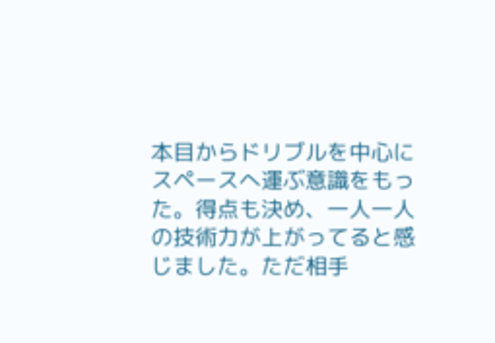本目からドリブルを中心にスペースへ運ぶ意識をもった。得点も決め、一人一人の技術力が上がってると感じました。ただ相手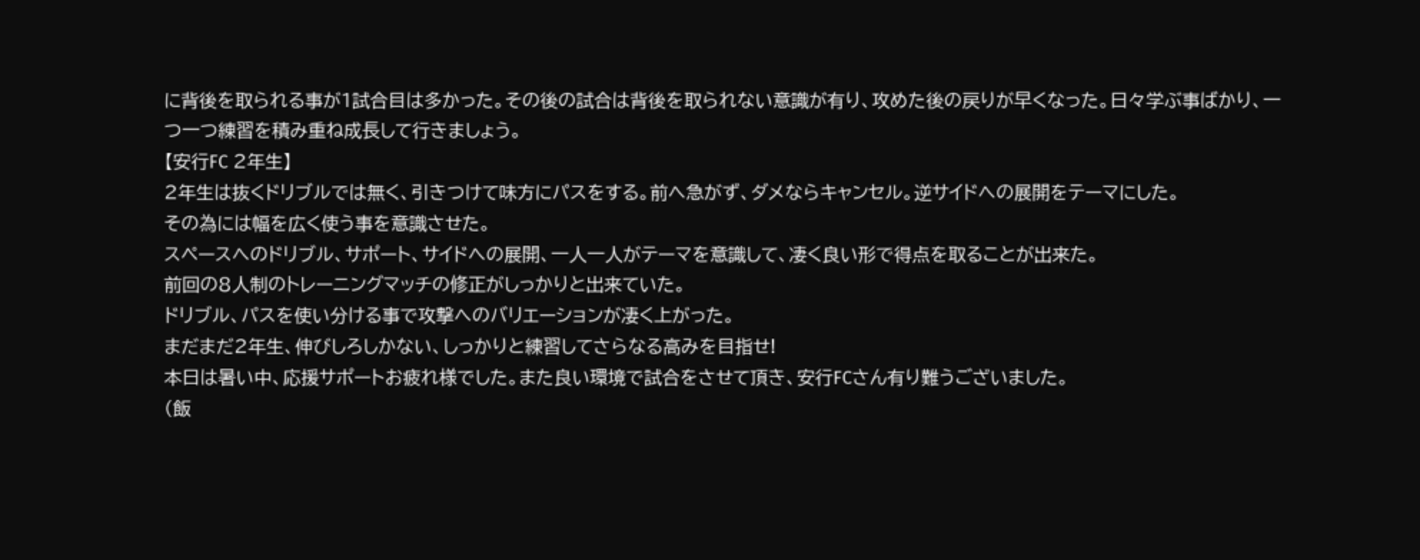に背後を取られる事が1試合目は多かった。その後の試合は背後を取られない意識が有り、攻めた後の戻りが早くなった。日々学ぶ事ばかり、一つ一つ練習を積み重ね成長して行きましょう。
【安行FC 2年生】
2年生は抜くドリブルでは無く、引きつけて味方にパスをする。前へ急がず、ダメならキャンセル。逆サイドへの展開をテーマにした。
その為には幅を広く使う事を意識させた。
スペースへのドリブル、サポート、サイドへの展開、一人一人がテーマを意識して、凄く良い形で得点を取ることが出来た。
前回の8人制のトレーニングマッチの修正がしっかりと出来ていた。
ドリブル、パスを使い分ける事で攻撃へのバリエーションが凄く上がった。
まだまだ2年生、伸びしろしかない、しっかりと練習してさらなる高みを目指せ!
本日は暑い中、応援サポートお疲れ様でした。また良い環境で試合をさせて頂き、安行FCさん有り難うございました。
(飯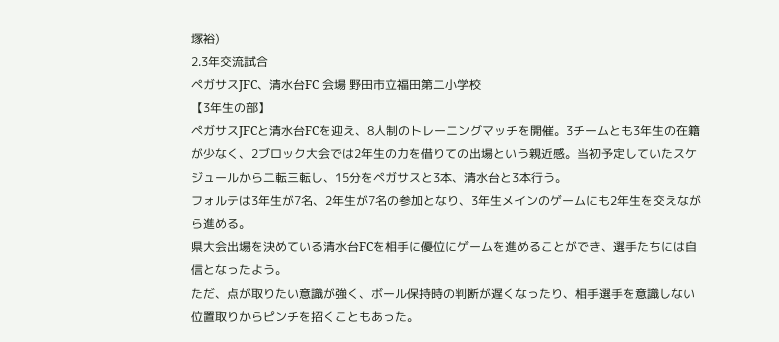塚裕)
2.3年交流試合
ペガサスJFC、清水台FC 会場 野田市立福田第二小学校
【3年生の部】
ペガサスJFCと清水台FCを迎え、8人制のトレーニングマッチを開催。3チームとも3年生の在籍が少なく、2ブロック大会では2年生の力を借りての出場という親近感。当初予定していたスケジュールから二転三転し、15分をペガサスと3本、清水台と3本行う。
フォルテは3年生が7名、2年生が7名の参加となり、3年生メインのゲームにも2年生を交えながら進める。
県大会出場を決めている清水台FCを相手に優位にゲームを進めることができ、選手たちには自信となったよう。
ただ、点が取りたい意識が強く、ボール保持時の判断が遅くなったり、相手選手を意識しない位置取りからピンチを招くこともあった。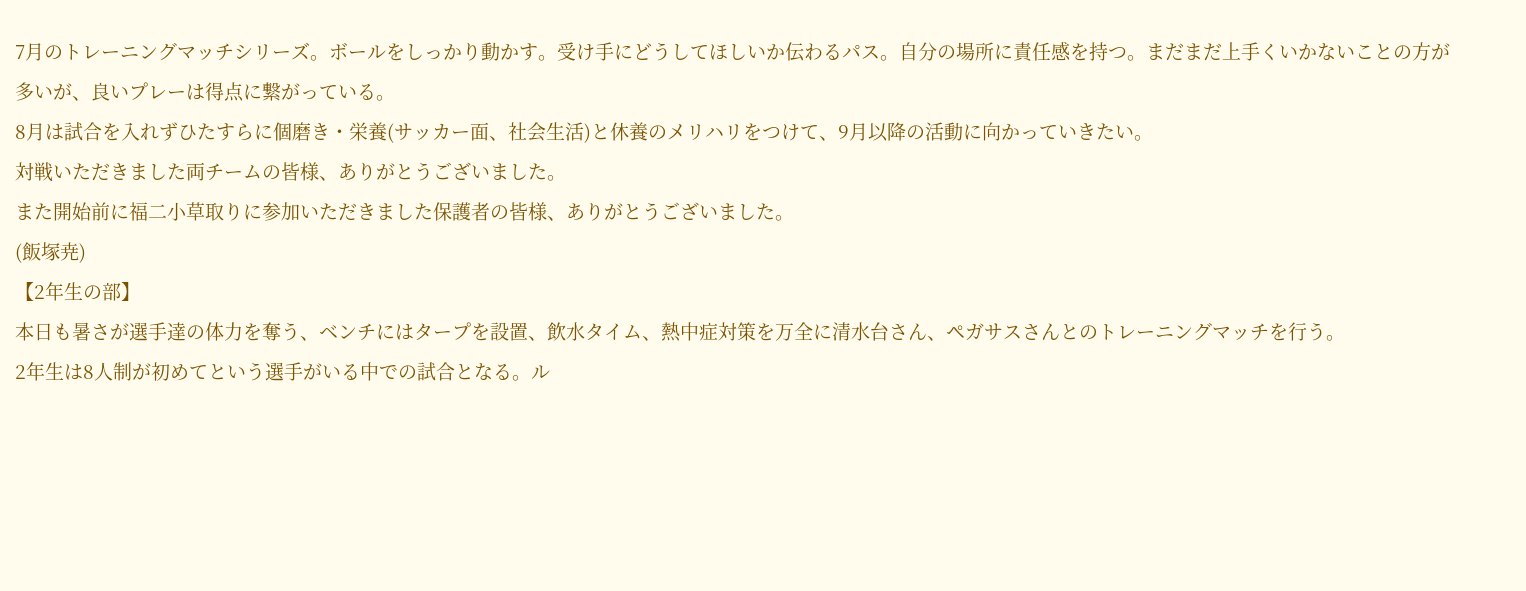7月のトレーニングマッチシリーズ。ボールをしっかり動かす。受け手にどうしてほしいか伝わるパス。自分の場所に責任感を持つ。まだまだ上手くいかないことの方が多いが、良いプレーは得点に繋がっている。
8月は試合を入れずひたすらに個磨き・栄養(サッカー面、社会生活)と休養のメリハリをつけて、9月以降の活動に向かっていきたい。
対戦いただきました両チームの皆様、ありがとうございました。
また開始前に福二小草取りに参加いただきました保護者の皆様、ありがとうございました。
(飯塚尭)
【2年生の部】
本日も暑さが選手達の体力を奪う、ベンチにはタープを設置、飲水タイム、熱中症対策を万全に清水台さん、ペガサスさんとのトレーニングマッチを行う。
2年生は8人制が初めてという選手がいる中での試合となる。ル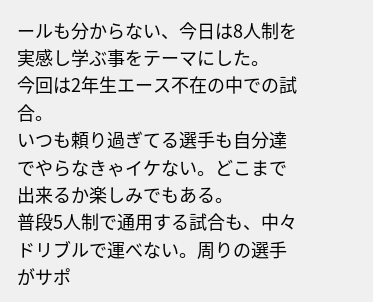ールも分からない、今日は8人制を実感し学ぶ事をテーマにした。
今回は2年生エース不在の中での試合。
いつも頼り過ぎてる選手も自分達でやらなきゃイケない。どこまで出来るか楽しみでもある。
普段5人制で通用する試合も、中々ドリブルで運べない。周りの選手がサポ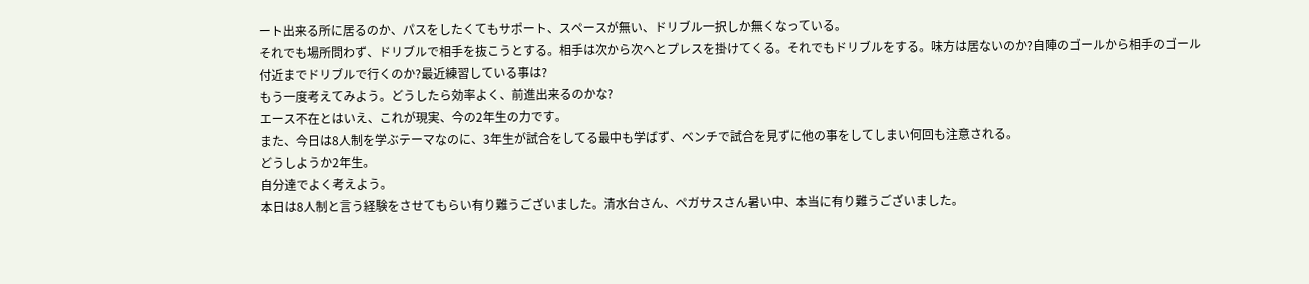ート出来る所に居るのか、パスをしたくてもサポート、スペースが無い、ドリブル一択しか無くなっている。
それでも場所問わず、ドリブルで相手を抜こうとする。相手は次から次へとプレスを掛けてくる。それでもドリブルをする。味方は居ないのか?自陣のゴールから相手のゴール付近までドリブルで行くのか?最近練習している事は?
もう一度考えてみよう。どうしたら効率よく、前進出来るのかな?
エース不在とはいえ、これが現実、今の2年生の力です。
また、今日は8人制を学ぶテーマなのに、3年生が試合をしてる最中も学ばず、ベンチで試合を見ずに他の事をしてしまい何回も注意される。
どうしようか2年生。
自分達でよく考えよう。
本日は8人制と言う経験をさせてもらい有り難うございました。清水台さん、ペガサスさん暑い中、本当に有り難うございました。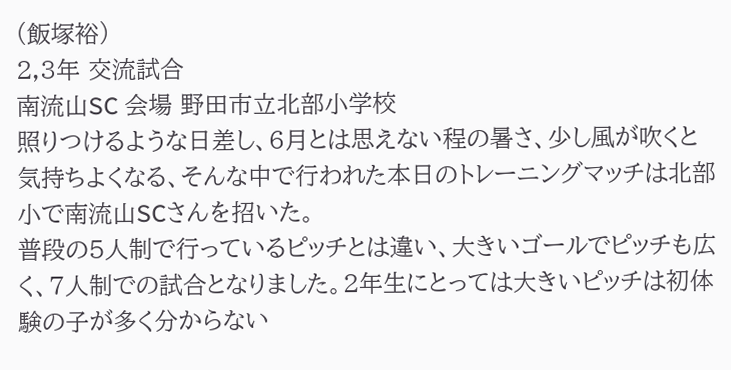(飯塚裕)
2,3年 交流試合
南流山SC 会場 野田市立北部小学校
照りつけるような日差し、6月とは思えない程の暑さ、少し風が吹くと気持ちよくなる、そんな中で行われた本日のトレーニングマッチは北部小で南流山SCさんを招いた。
普段の5人制で行っているピッチとは違い、大きいゴールでピッチも広く、7人制での試合となりました。2年生にとっては大きいピッチは初体験の子が多く分からない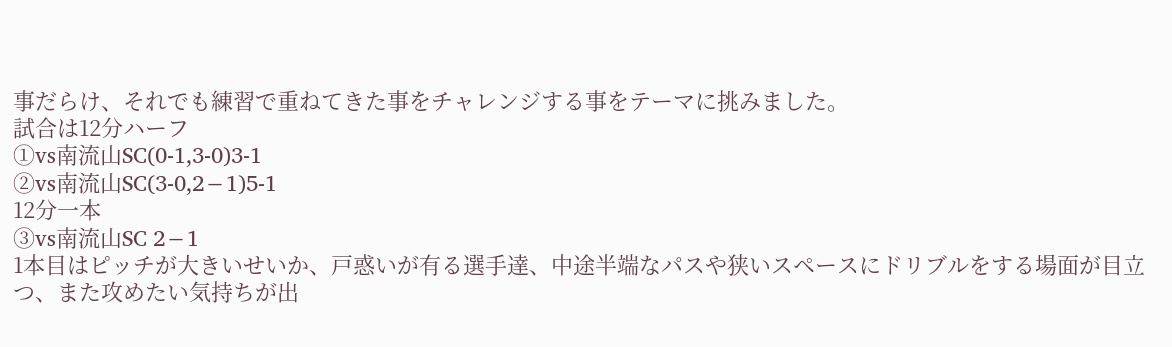事だらけ、それでも練習で重ねてきた事をチャレンジする事をテーマに挑みました。
試合は12分ハーフ
①vs南流山SC(0-1,3-0)3-1
②vs南流山SC(3-0,2−1)5-1
12分一本
③vs南流山SC 2−1
1本目はピッチが大きいせいか、戸惑いが有る選手達、中途半端なパスや狭いスペースにドリブルをする場面が目立つ、また攻めたい気持ちが出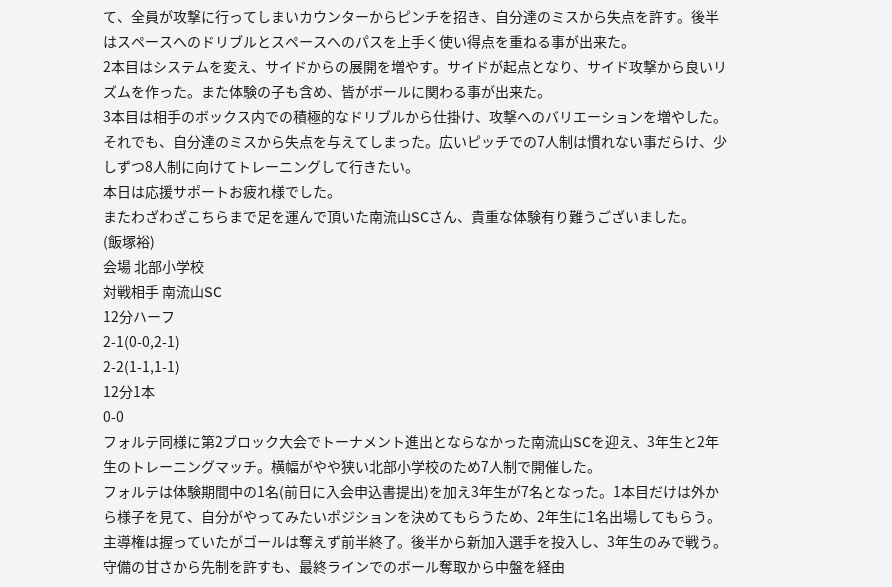て、全員が攻撃に行ってしまいカウンターからピンチを招き、自分達のミスから失点を許す。後半はスペースへのドリブルとスペースへのパスを上手く使い得点を重ねる事が出来た。
2本目はシステムを変え、サイドからの展開を増やす。サイドが起点となり、サイド攻撃から良いリズムを作った。また体験の子も含め、皆がボールに関わる事が出来た。
3本目は相手のボックス内での積極的なドリブルから仕掛け、攻撃へのバリエーションを増やした。それでも、自分達のミスから失点を与えてしまった。広いピッチでの7人制は慣れない事だらけ、少しずつ8人制に向けてトレーニングして行きたい。
本日は応援サポートお疲れ様でした。
またわざわざこちらまで足を運んで頂いた南流山SCさん、貴重な体験有り難うございました。
(飯塚裕)
会場 北部小学校
対戦相手 南流山SC
12分ハーフ
2-1(0-0,2-1)
2-2(1-1,1-1)
12分1本
0-0
フォルテ同様に第2ブロック大会でトーナメント進出とならなかった南流山SCを迎え、3年生と2年生のトレーニングマッチ。横幅がやや狭い北部小学校のため7人制で開催した。
フォルテは体験期間中の1名(前日に入会申込書提出)を加え3年生が7名となった。1本目だけは外から様子を見て、自分がやってみたいポジションを決めてもらうため、2年生に1名出場してもらう。主導権は握っていたがゴールは奪えず前半終了。後半から新加入選手を投入し、3年生のみで戦う。
守備の甘さから先制を許すも、最終ラインでのボール奪取から中盤を経由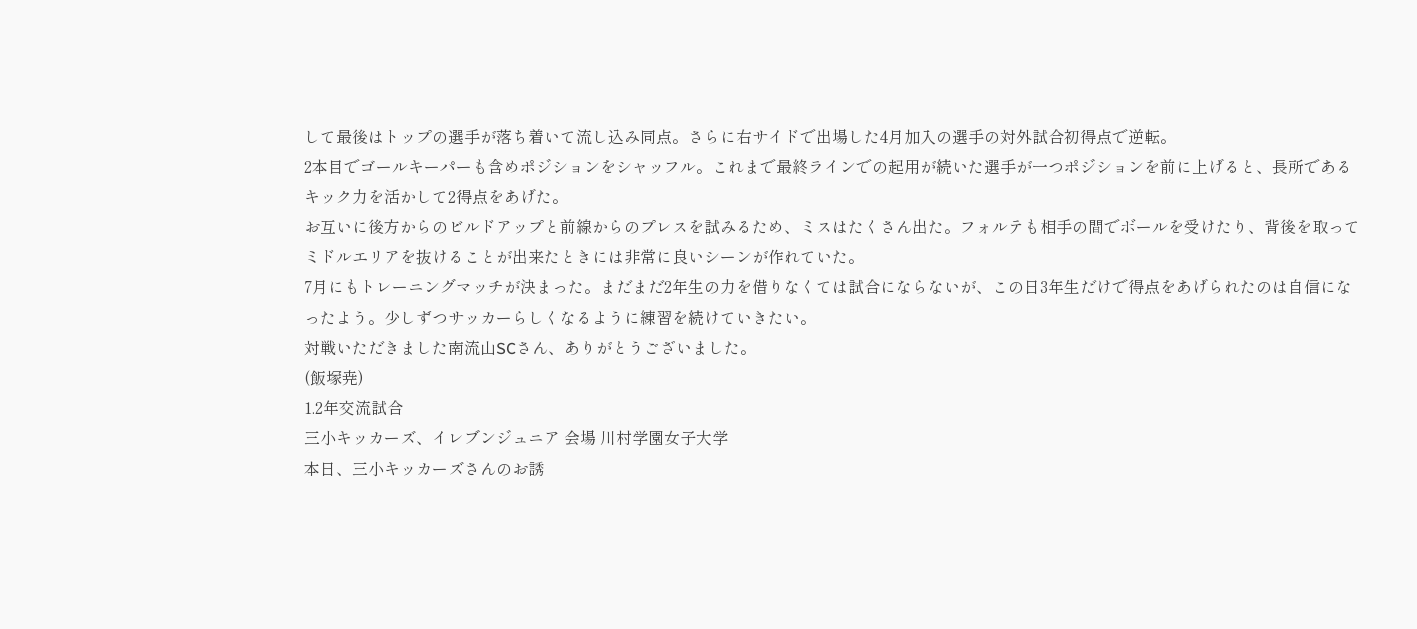して最後はトップの選手が落ち着いて流し込み同点。さらに右サイドで出場した4月加入の選手の対外試合初得点で逆転。
2本目でゴールキーパーも含めポジションをシャッフル。これまで最終ラインでの起用が続いた選手が一つポジションを前に上げると、長所であるキック力を活かして2得点をあげた。
お互いに後方からのビルドアップと前線からのプレスを試みるため、ミスはたくさん出た。フォルテも相手の間でボールを受けたり、背後を取ってミドルエリアを抜けることが出来たときには非常に良いシーンが作れていた。
7月にもトレーニングマッチが決まった。まだまだ2年生の力を借りなくては試合にならないが、この日3年生だけで得点をあげられたのは自信になったよう。少しずつサッカーらしくなるように練習を続けていきたい。
対戦いただきました南流山SCさん、ありがとうございました。
(飯塚尭)
1.2年交流試合
三小キッカーズ、イレブンジュニア 会場 川村学園女子大学
本日、三小キッカーズさんのお誘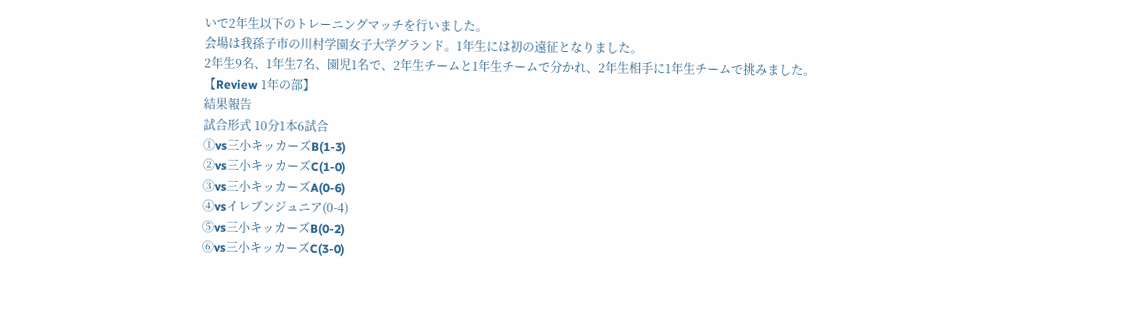いで2年生以下のトレーニングマッチを行いました。
会場は我孫子市の川村学園女子大学グランド。1年生には初の遠征となりました。
2年生9名、1年生7名、園児1名で、2年生チームと1年生チームで分かれ、2年生相手に1年生チームで挑みました。
【Review 1年の部】
結果報告
試合形式 10分1本6試合
①vs三小キッカーズB(1-3)
②vs三小キッカーズC(1-0)
③vs三小キッカーズA(0-6)
④vsイレブンジュニア(0-4)
⑤vs三小キッカーズB(0-2)
⑥vs三小キッカーズC(3-0)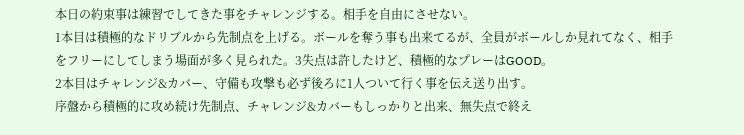本日の約束事は練習でしてきた事をチャレンジする。相手を自由にさせない。
1本目は積極的なドリブルから先制点を上げる。ボールを奪う事も出来てるが、全員がボールしか見れてなく、相手をフリーにしてしまう場面が多く見られた。3失点は許したけど、積極的なプレーはGOOD。
2本目はチャレンジ&カバー、守備も攻撃も必ず後ろに1人ついて行く事を伝え送り出す。
序盤から積極的に攻め続け先制点、チャレンジ&カバーもしっかりと出来、無失点で終え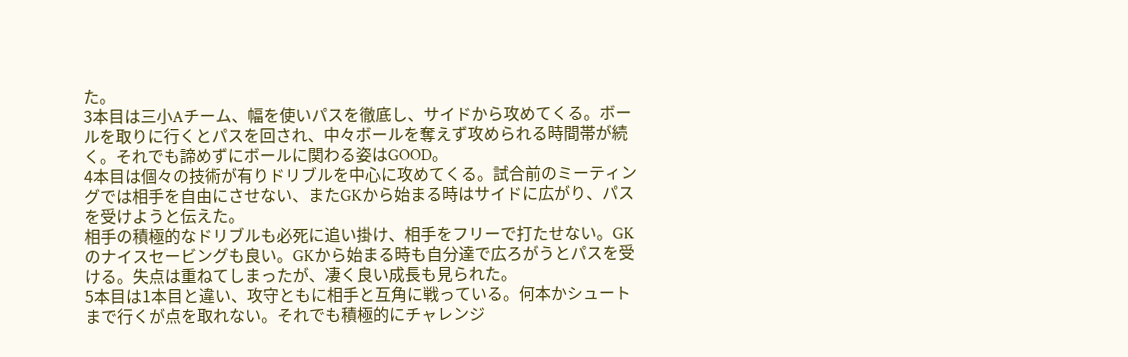た。
3本目は三小Aチーム、幅を使いパスを徹底し、サイドから攻めてくる。ボールを取りに行くとパスを回され、中々ボールを奪えず攻められる時間帯が続く。それでも諦めずにボールに関わる姿はGOOD。
4本目は個々の技術が有りドリブルを中心に攻めてくる。試合前のミーティングでは相手を自由にさせない、またGKから始まる時はサイドに広がり、パスを受けようと伝えた。
相手の積極的なドリブルも必死に追い掛け、相手をフリーで打たせない。GKのナイスセービングも良い。GKから始まる時も自分達で広ろがうとパスを受ける。失点は重ねてしまったが、凄く良い成長も見られた。
5本目は1本目と違い、攻守ともに相手と互角に戦っている。何本かシュートまで行くが点を取れない。それでも積極的にチャレンジ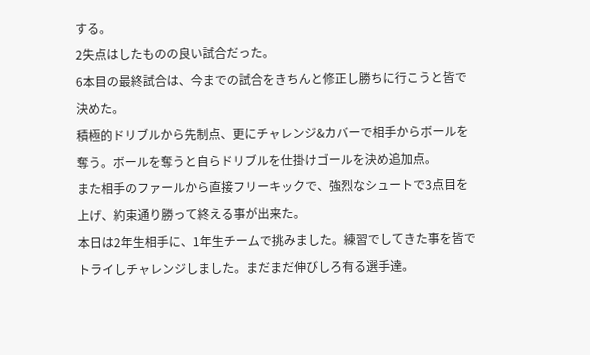する。
2失点はしたものの良い試合だった。
6本目の最終試合は、今までの試合をきちんと修正し勝ちに行こうと皆で決めた。
積極的ドリブルから先制点、更にチャレンジ&カバーで相手からボールを奪う。ボールを奪うと自らドリブルを仕掛けゴールを決め追加点。
また相手のファールから直接フリーキックで、強烈なシュートで3点目を上げ、約束通り勝って終える事が出来た。
本日は2年生相手に、1年生チームで挑みました。練習でしてきた事を皆でトライしチャレンジしました。まだまだ伸びしろ有る選手達。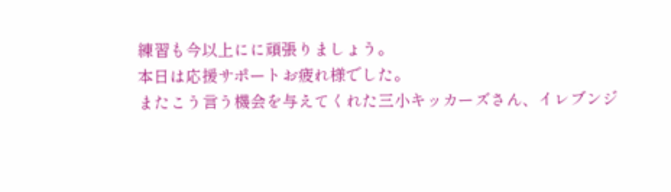練習も今以上にに頑張りましょう。
本日は応援サポートお疲れ様でした。
またこう言う機会を与えてくれた三小キッカーズさん、イレブンジ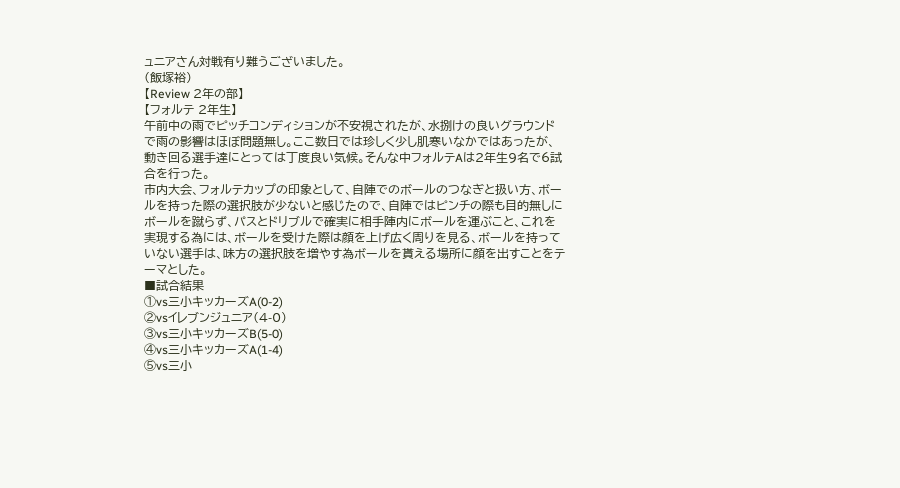ュニアさん対戦有り難うございました。
(飯塚裕)
【Review 2年の部】
【フォルテ 2年生】
午前中の雨でピッチコンディションが不安視されたが、水捌けの良いグラウンドで雨の影響はほぼ問題無し。ここ数日では珍しく少し肌寒いなかではあったが、動き回る選手達にとっては丁度良い気候。そんな中フォルテAは2年生9名で6試合を行った。
市内大会、フォルテカップの印象として、自陣でのボールのつなぎと扱い方、ボールを持った際の選択肢が少ないと感じたので、自陣ではピンチの際も目的無しにボールを蹴らず、パスとドリブルで確実に相手陣内にボールを運ぶこと、これを実現する為には、ボールを受けた際は顔を上げ広く周りを見る、ボールを持っていない選手は、味方の選択肢を増やす為ボールを貰える場所に顔を出すことをテーマとした。
■試合結果
①vs三小キッカーズA(0-2)
②vsイレブンジュニア(4-0)
③vs三小キッカーズB(5-0)
④vs三小キッカーズA(1-4)
⑤vs三小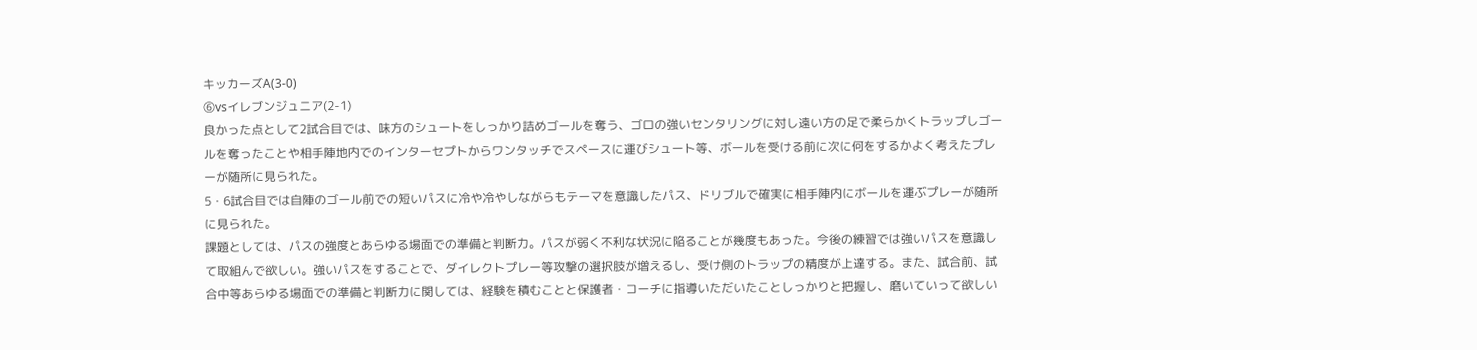キッカーズA(3-0)
⑥vsイレブンジュニア(2-1)
良かった点として2試合目では、味方のシュートをしっかり詰めゴールを奪う、ゴロの強いセンタリングに対し遠い方の足で柔らかくトラップしゴールを奪ったことや相手陣地内でのインターセプトからワンタッチでスペースに運びシュート等、ボールを受ける前に次に何をするかよく考えたプレーが随所に見られた。
5・6試合目では自陣のゴール前での短いパスに冷や冷やしながらもテーマを意識したパス、ドリブルで確実に相手陣内にボールを運ぶプレーが随所に見られた。
課題としては、パスの強度とあらゆる場面での準備と判断力。パスが弱く不利な状況に陥ることが幾度もあった。今後の練習では強いパスを意識して取組んで欲しい。強いパスをすることで、ダイレクトプレー等攻撃の選択肢が増えるし、受け側のトラップの精度が上達する。また、試合前、試合中等あらゆる場面での準備と判断力に関しては、経験を積むことと保護者・コーチに指導いただいたことしっかりと把握し、磨いていって欲しい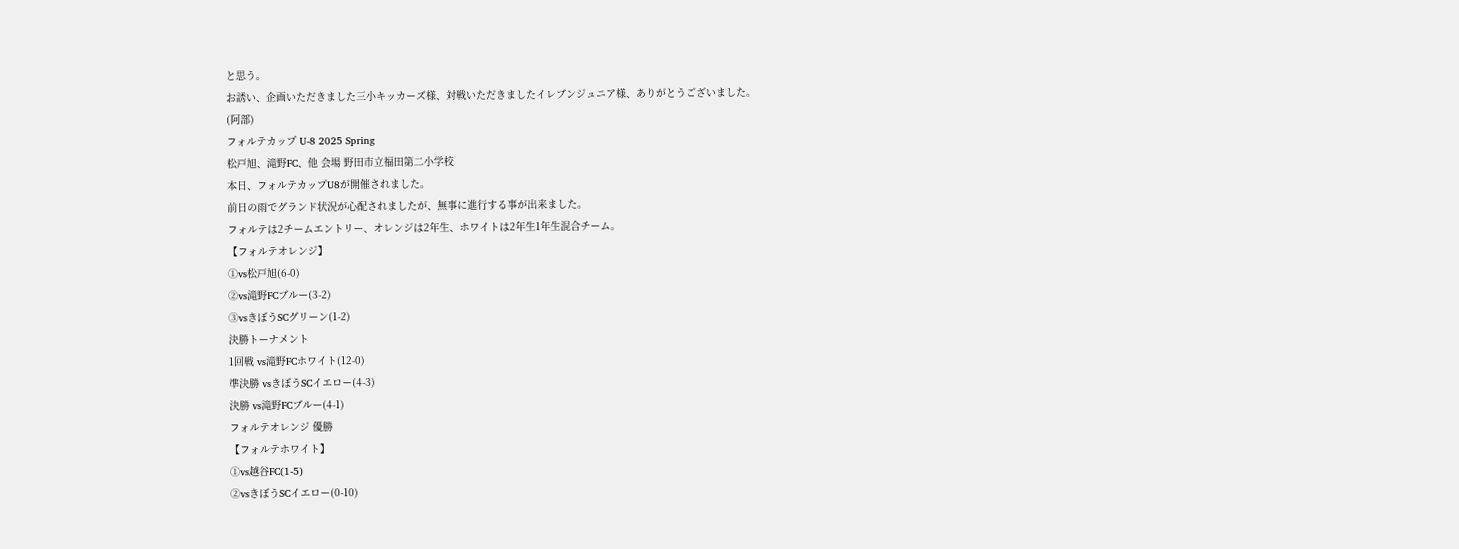と思う。
お誘い、企画いただきました三小キッカーズ様、対戦いただきましたイレブンジュニア様、ありがとうございました。
(阿部)
フォルテカップ U-8 2025 Spring
松戸旭、滝野FC、他 会場 野田市立福田第二小学校
本日、フォルテカップU8が開催されました。
前日の雨でグランド状況が心配されましたが、無事に進行する事が出来ました。
フォルテは2チームエントリー、オレンジは2年生、ホワイトは2年生1年生混合チーム。
【フォルテオレンジ】
①vs松戸旭(6-0)
②vs滝野FCブルー(3-2)
③vsきぼうSCグリーン(1-2)
決勝トーナメント
1回戦 vs滝野FCホワイト(12-0)
準決勝 vsきぼうSCイエロー(4-3)
決勝 vs滝野FCブルー(4-1)
フォルテオレンジ 優勝
【フォルテホワイト】
①vs越谷FC(1-5)
②vsきぼうSCイエロー(0-10)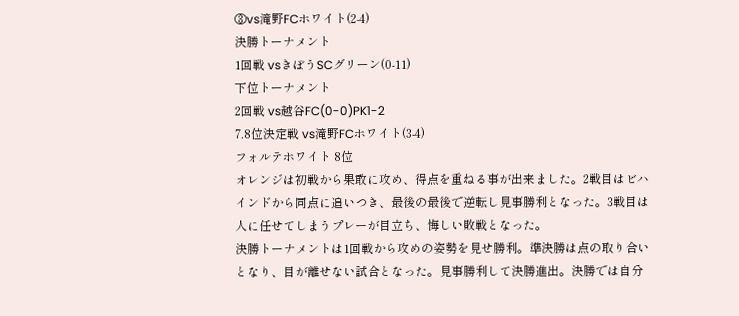③vs滝野FCホワイト(2-4)
決勝トーナメント
1回戦 vsきぼうSCグリーン(0-11)
下位トーナメント
2回戦 vs越谷FC(0-0)PK1-2
7.8位決定戦 vs滝野FCホワイト(3-4)
フォルテホワイト 8位
オレンジは初戦から果敢に攻め、得点を重ねる事が出来ました。2戦目はビハインドから同点に追いつき、最後の最後で逆転し見事勝利となった。3戦目は人に任せてしまうプレーが目立ち、悔しい敗戦となった。
決勝トーナメントは1回戦から攻めの姿勢を見せ勝利。準決勝は点の取り合いとなり、目が離せない試合となった。見事勝利して決勝進出。決勝では自分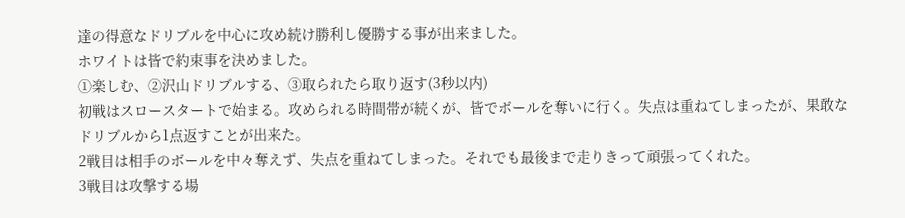達の得意なドリブルを中心に攻め続け勝利し優勝する事が出来ました。
ホワイトは皆で約束事を決めました。
①楽しむ、②沢山ドリブルする、③取られたら取り返す(3秒以内)
初戦はスロースタートで始まる。攻められる時間帯が続くが、皆でボールを奪いに行く。失点は重ねてしまったが、果敢なドリブルから1点返すことが出来た。
2戦目は相手のボールを中々奪えず、失点を重ねてしまった。それでも最後まで走りきって頑張ってくれた。
3戦目は攻撃する場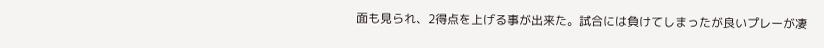面も見られ、2得点を上げる事が出来た。試合には負けてしまったが良いプレーが凄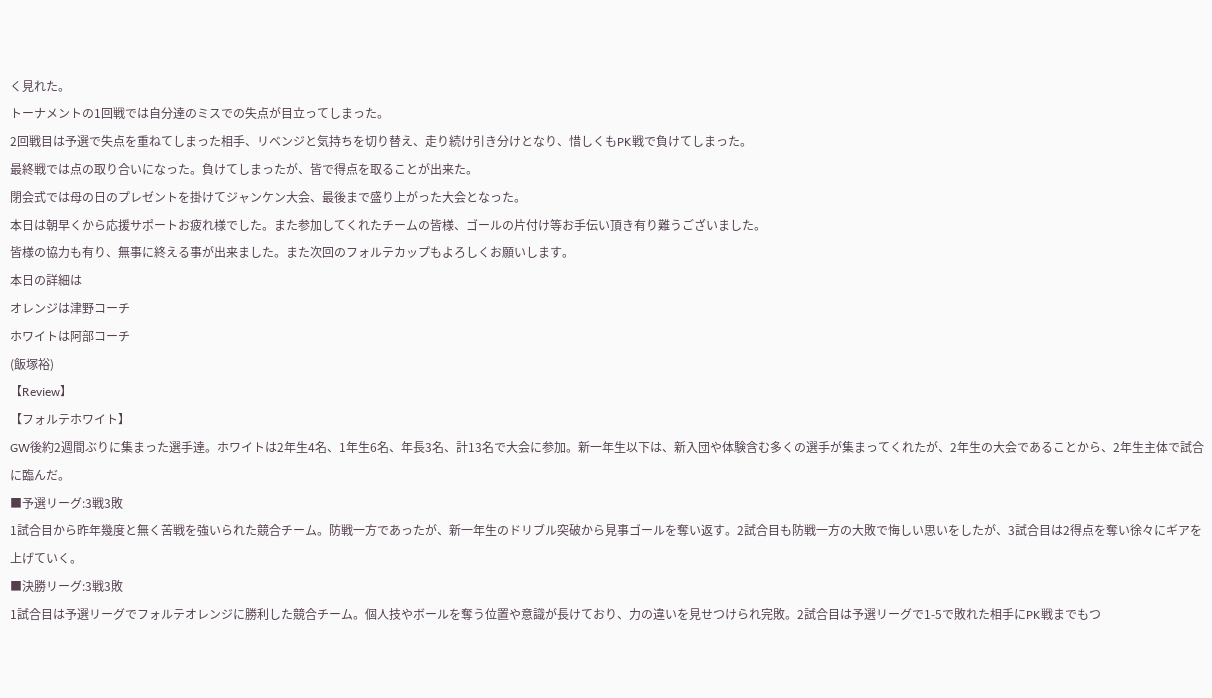く見れた。
トーナメントの1回戦では自分達のミスでの失点が目立ってしまった。
2回戦目は予選で失点を重ねてしまった相手、リベンジと気持ちを切り替え、走り続け引き分けとなり、惜しくもPK戦で負けてしまった。
最終戦では点の取り合いになった。負けてしまったが、皆で得点を取ることが出来た。
閉会式では母の日のプレゼントを掛けてジャンケン大会、最後まで盛り上がった大会となった。
本日は朝早くから応援サポートお疲れ様でした。また参加してくれたチームの皆様、ゴールの片付け等お手伝い頂き有り難うございました。
皆様の協力も有り、無事に終える事が出来ました。また次回のフォルテカップもよろしくお願いします。
本日の詳細は
オレンジは津野コーチ
ホワイトは阿部コーチ
(飯塚裕)
【Review】
【フォルテホワイト】
GW後約2週間ぶりに集まった選手達。ホワイトは2年生4名、1年生6名、年長3名、計13名で大会に参加。新一年生以下は、新入団や体験含む多くの選手が集まってくれたが、2年生の大会であることから、2年生主体で試合に臨んだ。
■予選リーグ:3戦3敗
1試合目から昨年幾度と無く苦戦を強いられた競合チーム。防戦一方であったが、新一年生のドリブル突破から見事ゴールを奪い返す。2試合目も防戦一方の大敗で悔しい思いをしたが、3試合目は2得点を奪い徐々にギアを上げていく。
■決勝リーグ:3戦3敗
1試合目は予選リーグでフォルテオレンジに勝利した競合チーム。個人技やボールを奪う位置や意識が長けており、力の違いを見せつけられ完敗。2試合目は予選リーグで1-5で敗れた相手にPK戦までもつ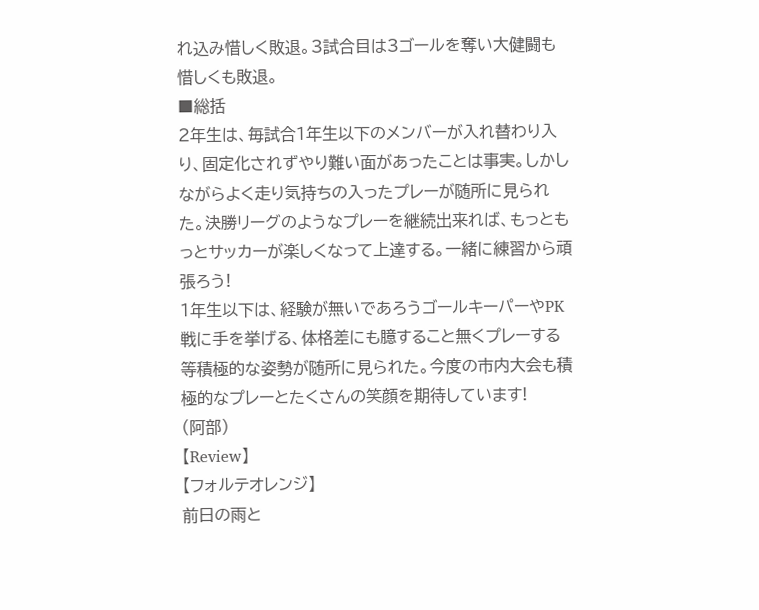れ込み惜しく敗退。3試合目は3ゴールを奪い大健闘も惜しくも敗退。
■総括
2年生は、毎試合1年生以下のメンバーが入れ替わり入り、固定化されずやり難い面があったことは事実。しかしながらよく走り気持ちの入ったプレーが随所に見られた。決勝リーグのようなプレーを継続出来れば、もっともっとサッカーが楽しくなって上達する。一緒に練習から頑張ろう!
1年生以下は、経験が無いであろうゴールキーパーやPK戦に手を挙げる、体格差にも臆すること無くプレーする等積極的な姿勢が随所に見られた。今度の市内大会も積極的なプレーとたくさんの笑顔を期待しています!
(阿部)
【Review】
【フォルテオレンジ】
前日の雨と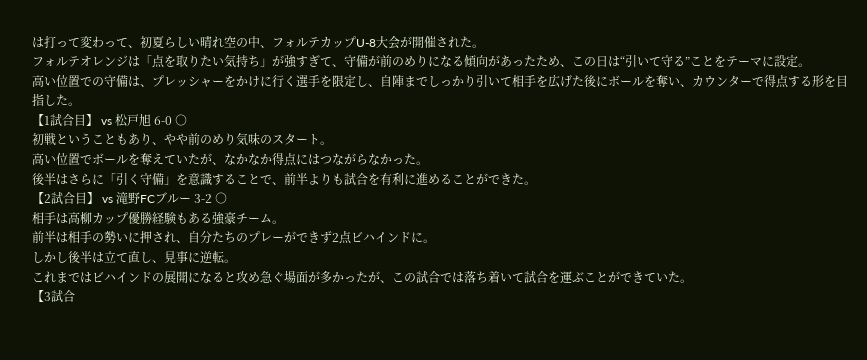は打って変わって、初夏らしい晴れ空の中、フォルテカップU-8大会が開催された。
フォルテオレンジは「点を取りたい気持ち」が強すぎて、守備が前のめりになる傾向があったため、この日は“引いて守る”ことをテーマに設定。
高い位置での守備は、プレッシャーをかけに行く選手を限定し、自陣までしっかり引いて相手を広げた後にボールを奪い、カウンターで得点する形を目指した。
【1試合目】 vs 松戸旭 6-0 ○
初戦ということもあり、やや前のめり気味のスタート。
高い位置でボールを奪えていたが、なかなか得点にはつながらなかった。
後半はさらに「引く守備」を意識することで、前半よりも試合を有利に進めることができた。
【2試合目】 vs 滝野FCブルー 3-2 ○
相手は高柳カップ優勝経験もある強豪チーム。
前半は相手の勢いに押され、自分たちのプレーができず2点ビハインドに。
しかし後半は立て直し、見事に逆転。
これまではビハインドの展開になると攻め急ぐ場面が多かったが、この試合では落ち着いて試合を運ぶことができていた。
【3試合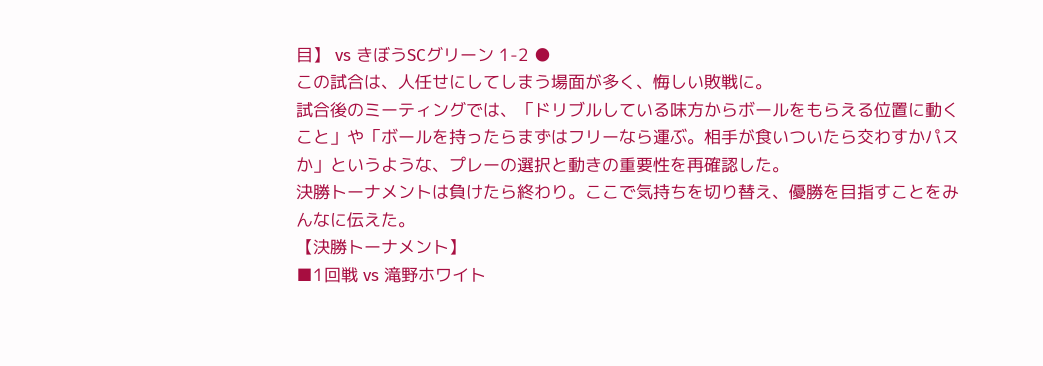目】 vs きぼうSCグリーン 1-2 ●
この試合は、人任せにしてしまう場面が多く、悔しい敗戦に。
試合後のミーティングでは、「ドリブルしている味方からボールをもらえる位置に動くこと」や「ボールを持ったらまずはフリーなら運ぶ。相手が食いついたら交わすかパスか」というような、プレーの選択と動きの重要性を再確認した。
決勝トーナメントは負けたら終わり。ここで気持ちを切り替え、優勝を目指すことをみんなに伝えた。
【決勝トーナメント】
■1回戦 vs 滝野ホワイト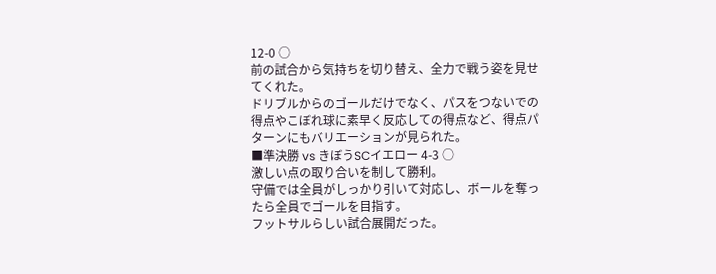12-0 ○
前の試合から気持ちを切り替え、全力で戦う姿を見せてくれた。
ドリブルからのゴールだけでなく、パスをつないでの得点やこぼれ球に素早く反応しての得点など、得点パターンにもバリエーションが見られた。
■準決勝 vs きぼうSCイエロー 4-3 ○
激しい点の取り合いを制して勝利。
守備では全員がしっかり引いて対応し、ボールを奪ったら全員でゴールを目指す。
フットサルらしい試合展開だった。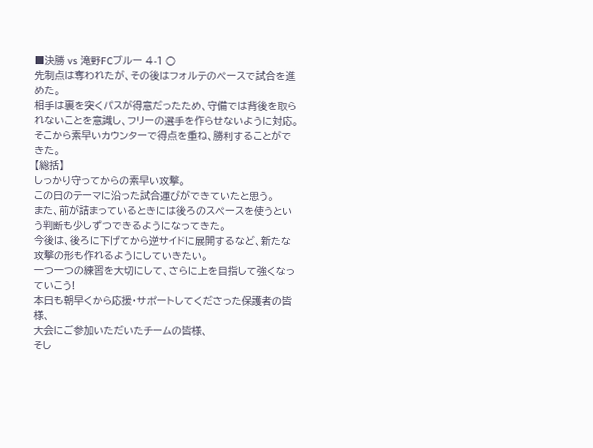■決勝 vs 滝野FCブルー 4-1 ○
先制点は奪われたが、その後はフォルテのペースで試合を進めた。
相手は裏を突くパスが得意だったため、守備では背後を取られないことを意識し、フリーの選手を作らせないように対応。
そこから素早いカウンターで得点を重ね、勝利することができた。
【総括】
しっかり守ってからの素早い攻撃。
この日のテーマに沿った試合運びができていたと思う。
また、前が詰まっているときには後ろのスペースを使うという判断も少しずつできるようになってきた。
今後は、後ろに下げてから逆サイドに展開するなど、新たな攻撃の形も作れるようにしていきたい。
一つ一つの練習を大切にして、さらに上を目指して強くなっていこう!
本日も朝早くから応援・サポートしてくださった保護者の皆様、
大会にご参加いただいたチームの皆様、
そし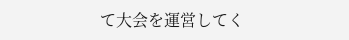て大会を運営してく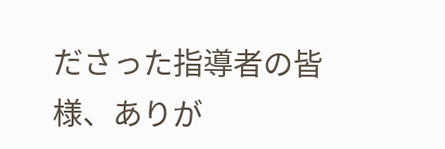ださった指導者の皆様、ありが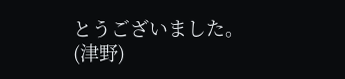とうございました。
(津野)